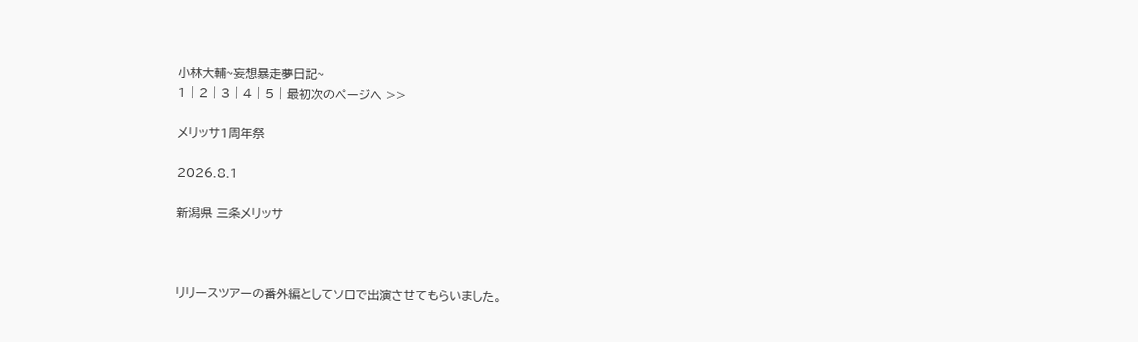小林大輔~妄想暴走夢日記~
1 | 2 | 3 | 4 | 5 | 最初次のページへ >>

メリッサ1周年祭

2026.8.1

新潟県 三条メリッサ



リリースツアーの番外編としてソロで出演させてもらいました。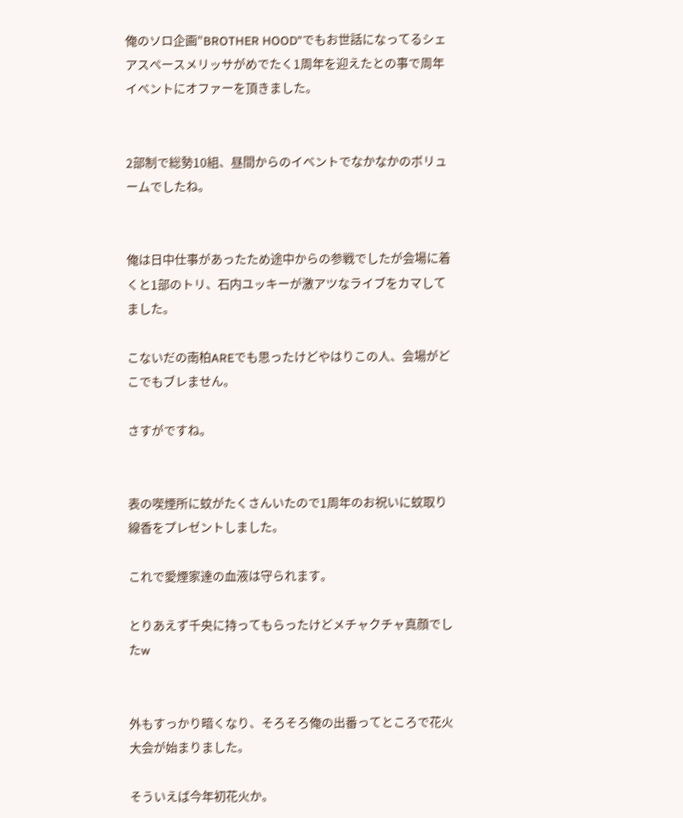俺のソロ企画"BROTHER HOOD"でもお世話になってるシェアスペースメリッサがめでたく1周年を迎えたとの事で周年イベントにオファーを頂きました。


2部制で総勢10組、昼間からのイベントでなかなかのボリュームでしたね。


俺は日中仕事があったため途中からの参戦でしたが会場に着くと1部のトリ、石内ユッキーが激アツなライブをカマしてました。

こないだの南柏AREでも思ったけどやはりこの人、会場がどこでもブレません。

さすがですね。


表の喫煙所に蚊がたくさんいたので1周年のお祝いに蚊取り線香をプレゼントしました。

これで愛煙家達の血液は守られます。

とりあえず千央に持ってもらったけどメチャクチャ真顔でしたw


外もすっかり暗くなり、そろそろ俺の出番ってところで花火大会が始まりました。

そういえば今年初花火か。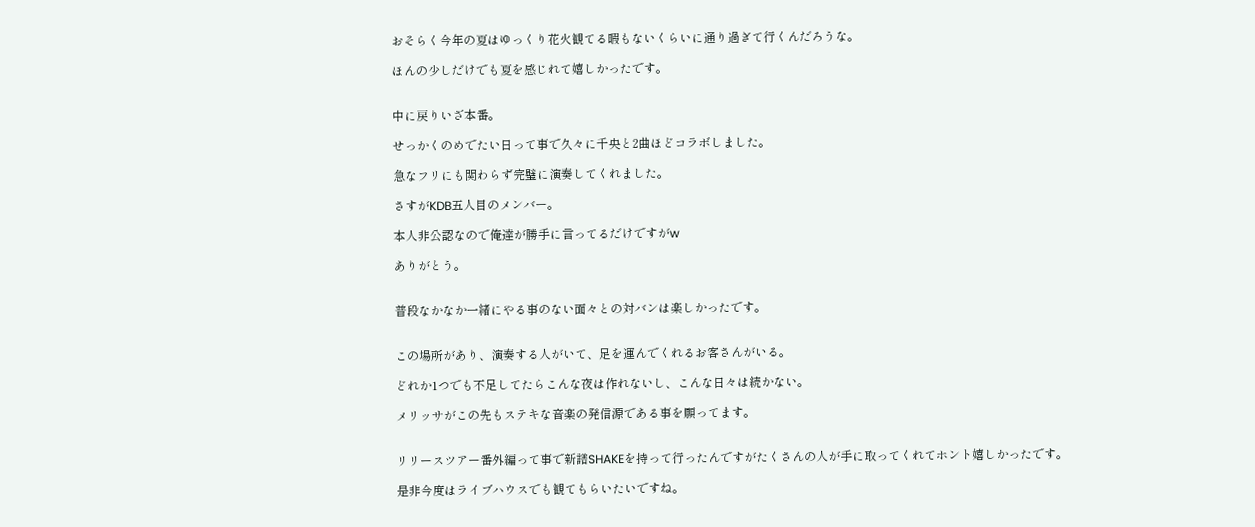おそらく今年の夏はゆっくり花火観てる暇もないくらいに通り過ぎて行くんだろうな。

ほんの少しだけでも夏を感じれて嬉しかったです。


中に戻りいざ本番。

せっかくのめでたい日って事で久々に千央と2曲ほどコラボしました。

急なフリにも関わらず完璧に演奏してくれました。

さすがKDB五人目のメンバー。

本人非公認なので俺達が勝手に言ってるだけですがw

ありがとう。


普段なかなか一緒にやる事のない面々との対バンは楽しかったです。


この場所があり、演奏する人がいて、足を運んでくれるお客さんがいる。

どれか1つでも不足してたらこんな夜は作れないし、こんな日々は続かない。

メリッサがこの先もステキな音楽の発信源である事を願ってます。


リリースツアー番外編って事で新譜SHAKEを持って行ったんですがたくさんの人が手に取ってくれてホント嬉しかったです。

是非今度はライブハウスでも観てもらいたいですね。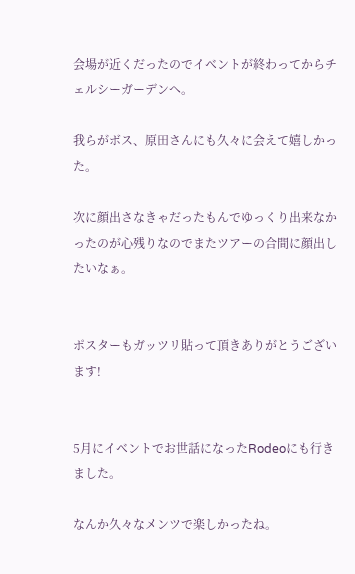会場が近くだったのでイベントが終わってからチェルシーガーデンへ。

我らがボス、原田さんにも久々に会えて嬉しかった。

次に顔出さなきゃだったもんでゆっくり出来なかったのが心残りなのでまたツアーの合間に顔出したいなぁ。


ポスターもガッツリ貼って頂きありがとうございます!


5月にイベントでお世話になったRodeoにも行きました。

なんか久々なメンツで楽しかったね。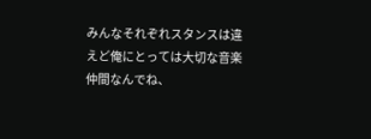みんなそれぞれスタンスは違えど俺にとっては大切な音楽仲間なんでね、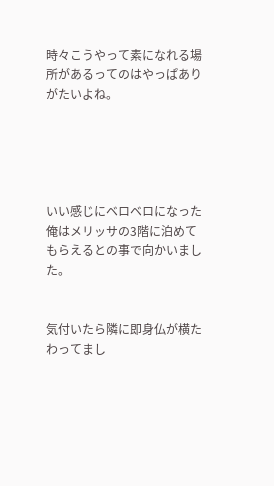時々こうやって素になれる場所があるってのはやっぱありがたいよね。





いい感じにベロベロになった俺はメリッサの3階に泊めてもらえるとの事で向かいました。


気付いたら隣に即身仏が横たわってまし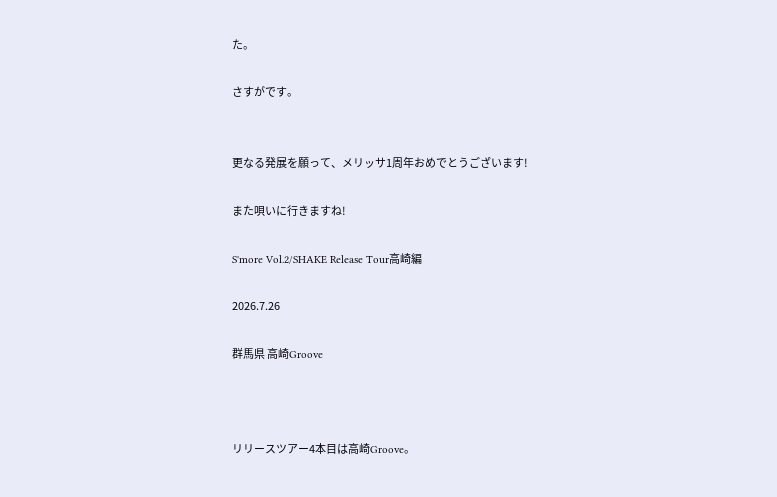た。

さすがです。


更なる発展を願って、メリッサ1周年おめでとうございます!

また唄いに行きますね!

S'more Vol.2/SHAKE Release Tour高崎編

2026.7.26

群馬県 高崎Groove



リリースツアー4本目は高崎Groove。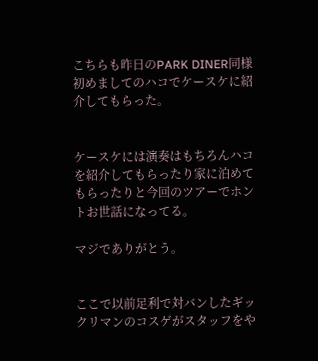こちらも昨日のPARK DINER同様初めましてのハコでケースケに紹介してもらった。


ケースケには演奏はもちろんハコを紹介してもらったり家に泊めてもらったりと今回のツアーでホントお世話になってる。

マジでありがとう。


ここで以前足利で対バンしたギックリマンのコスゲがスタッフをや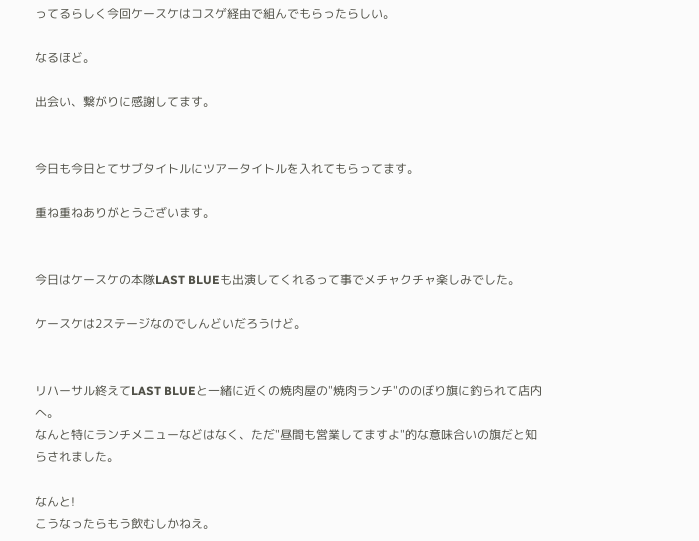ってるらしく今回ケースケはコスゲ経由で組んでもらったらしい。

なるほど。

出会い、繋がりに感謝してます。


今日も今日とてサブタイトルにツアータイトルを入れてもらってます。

重ね重ねありがとうございます。


今日はケースケの本隊LAST BLUEも出演してくれるって事でメチャクチャ楽しみでした。

ケースケは2ステージなのでしんどいだろうけど。


リハーサル終えてLAST BLUEと一緒に近くの焼肉屋の"焼肉ランチ"ののぼり旗に釣られて店内へ。
なんと特にランチメニューなどはなく、ただ"昼間も営業してますよ"的な意味合いの旗だと知らされました。

なんと!
こうなったらもう飲むしかねえ。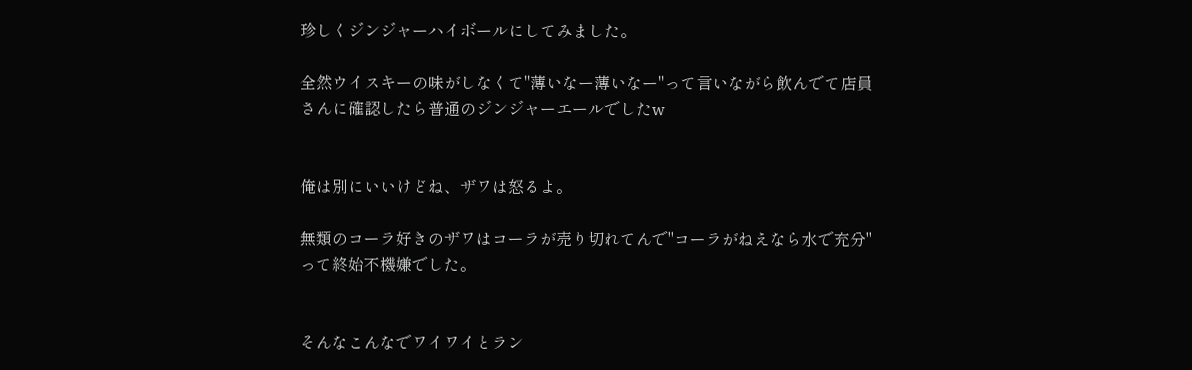珍しくジンジャーハイボールにしてみました。

全然ウイスキーの味がしなくて"薄いなー薄いなー"って言いながら飲んでて店員さんに確認したら普通のジンジャーエールでしたw


俺は別にいいけどね、ザワは怒るよ。

無類のコーラ好きのザワはコーラが売り切れてんで"コーラがねえなら水で充分"って終始不機嫌でした。


そんなこんなでワイワイとラン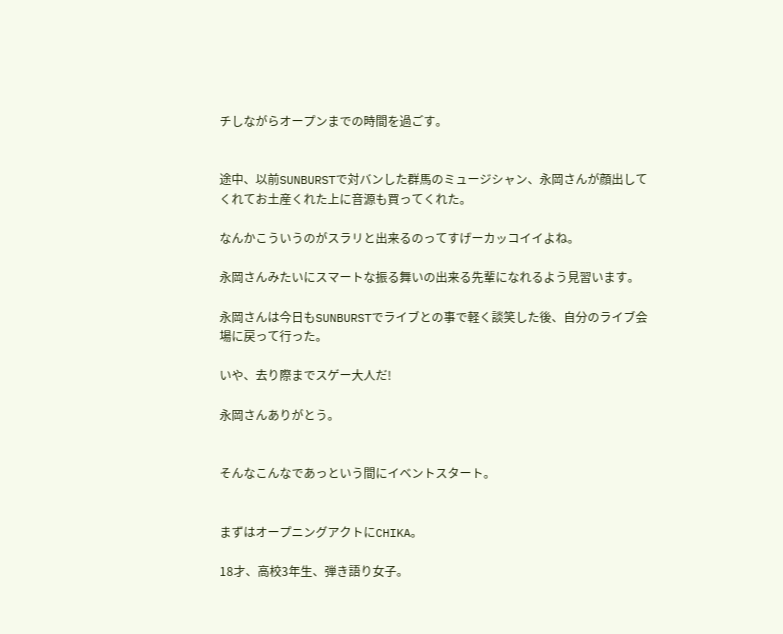チしながらオープンまでの時間を過ごす。


途中、以前SUNBURSTで対バンした群馬のミュージシャン、永岡さんが顔出してくれてお土産くれた上に音源も買ってくれた。

なんかこういうのがスラリと出来るのってすげーカッコイイよね。

永岡さんみたいにスマートな振る舞いの出来る先輩になれるよう見習います。

永岡さんは今日もSUNBURSTでライブとの事で軽く談笑した後、自分のライブ会場に戻って行った。

いや、去り際までスゲー大人だ!

永岡さんありがとう。


そんなこんなであっという間にイベントスタート。


まずはオープニングアクトにCHIKA。

18才、高校3年生、弾き語り女子。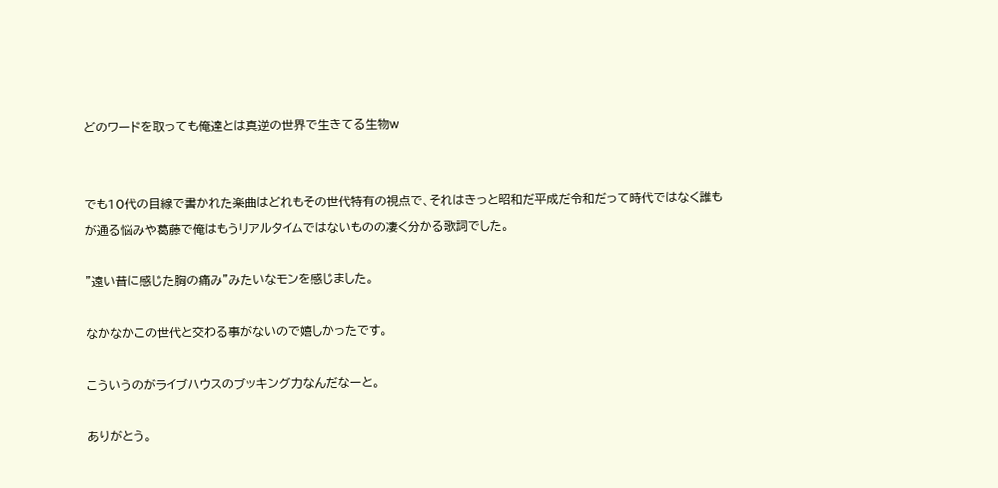どのワードを取っても俺達とは真逆の世界で生きてる生物w


でも10代の目線で書かれた楽曲はどれもその世代特有の視点で、それはきっと昭和だ平成だ令和だって時代ではなく誰もが通る悩みや葛藤で俺はもうリアルタイムではないものの凄く分かる歌詞でした。

"遠い昔に感じた胸の痛み"みたいなモンを感じました。

なかなかこの世代と交わる事がないので嬉しかったです。

こういうのがライブハウスのブッキング力なんだなーと。

ありがとう。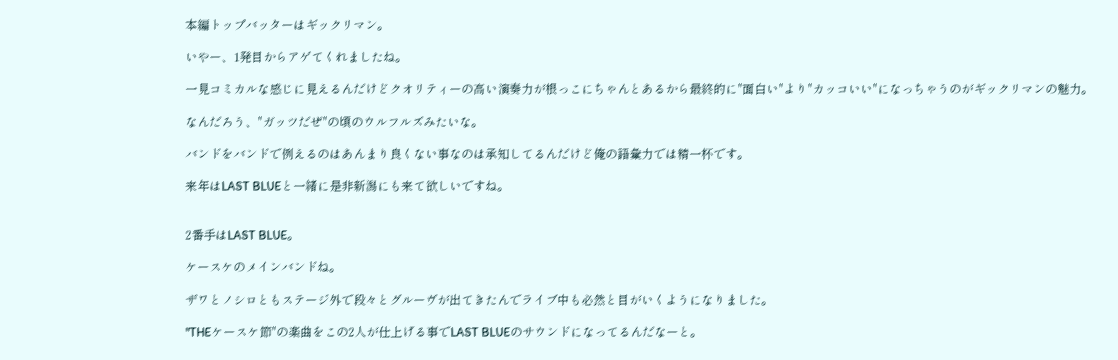本編トップバッターはギックリマン。

いやー、1発目からアゲてくれましたね。

一見コミカルな感じに見えるんだけどクオリティーの高い演奏力が根っこにちゃんとあるから最終的に"面白い"より"カッコいい"になっちゃうのがギックリマンの魅力。

なんだろう、"ガッツだぜ"の頃のウルフルズみたいな。

バンドをバンドで例えるのはあんまり良くない事なのは承知してるんだけど俺の語彙力では精一杯です。

来年はLAST BLUEと一緒に是非新潟にも来て欲しいですね。


2番手はLAST BLUE。

ケースケのメインバンドね。

ザワとノシロともステージ外で段々とグルーヴが出てきたんでライブ中も必然と目がいくようになりました。

"THEケースケ節"の楽曲をこの2人が仕上げる事でLAST BLUEのサウンドになってるんだなーと。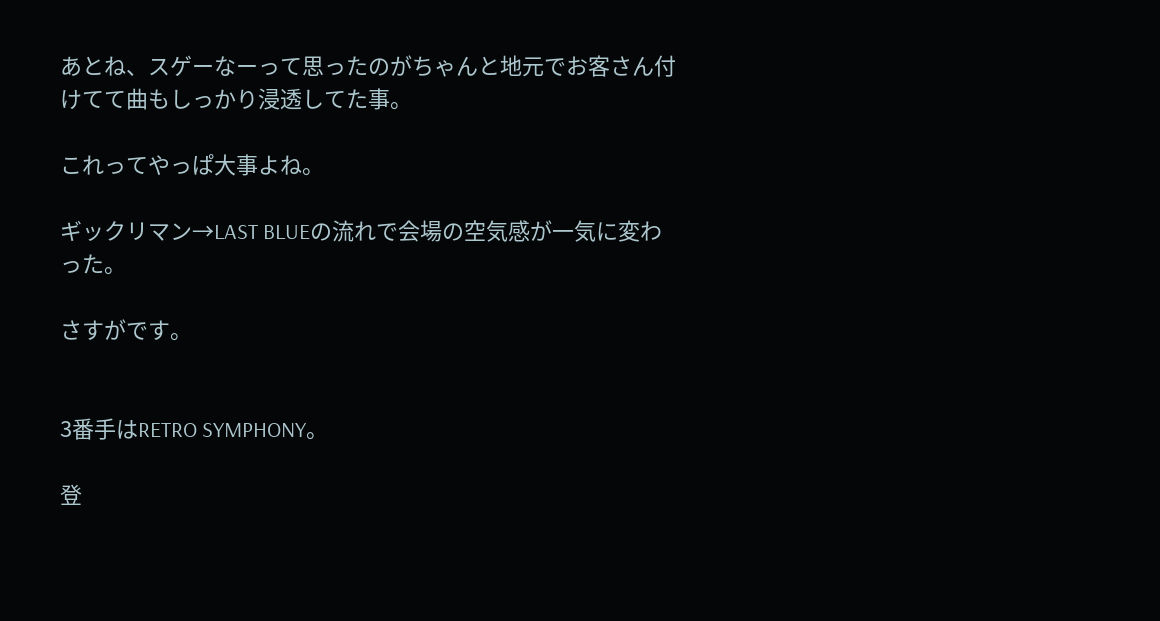あとね、スゲーなーって思ったのがちゃんと地元でお客さん付けてて曲もしっかり浸透してた事。

これってやっぱ大事よね。

ギックリマン→LAST BLUEの流れで会場の空気感が一気に変わった。

さすがです。


3番手はRETRO SYMPHONY。

登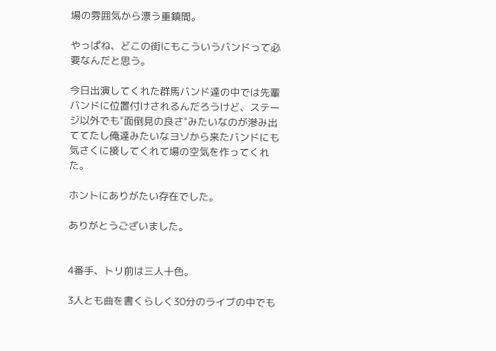場の雰囲気から漂う重鎮間。

やっぱね、どこの街にもこういうバンドって必要なんだと思う。

今日出演してくれた群馬バンド達の中では先輩バンドに位置付けされるんだろうけど、ステージ以外でも"面倒見の良さ"みたいなのが滲み出ててたし俺達みたいなヨソから来たバンドにも気さくに接してくれて場の空気を作ってくれた。

ホントにありがたい存在でした。

ありがとうございました。


4番手、トリ前は三人十色。

3人とも曲を書くらしく30分のライブの中でも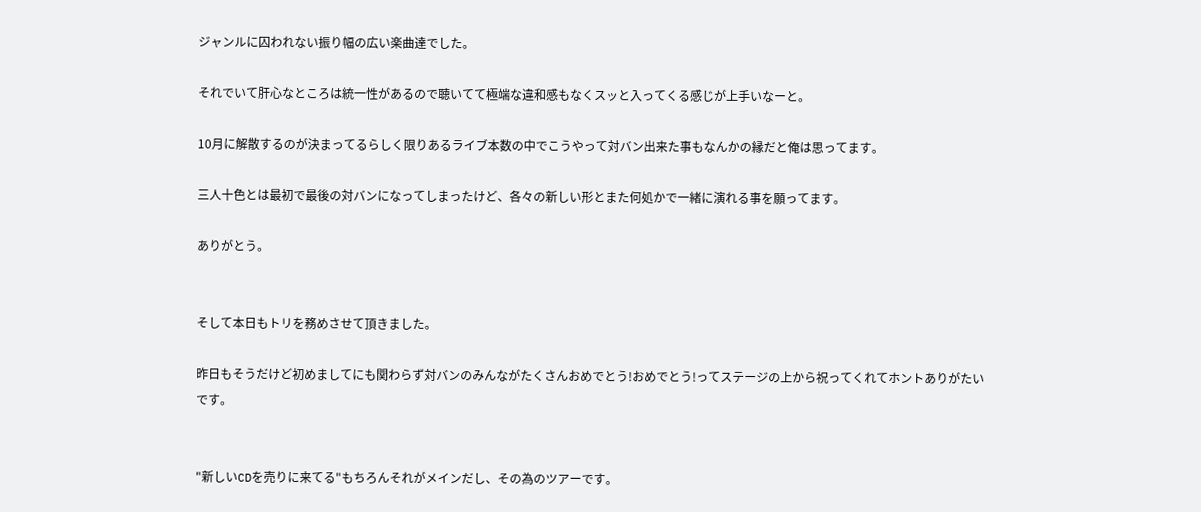ジャンルに囚われない振り幅の広い楽曲達でした。

それでいて肝心なところは統一性があるので聴いてて極端な違和感もなくスッと入ってくる感じが上手いなーと。

10月に解散するのが決まってるらしく限りあるライブ本数の中でこうやって対バン出来た事もなんかの縁だと俺は思ってます。

三人十色とは最初で最後の対バンになってしまったけど、各々の新しい形とまた何処かで一緒に演れる事を願ってます。

ありがとう。


そして本日もトリを務めさせて頂きました。

昨日もそうだけど初めましてにも関わらず対バンのみんながたくさんおめでとう!おめでとう!ってステージの上から祝ってくれてホントありがたいです。


"新しいCDを売りに来てる"もちろんそれがメインだし、その為のツアーです。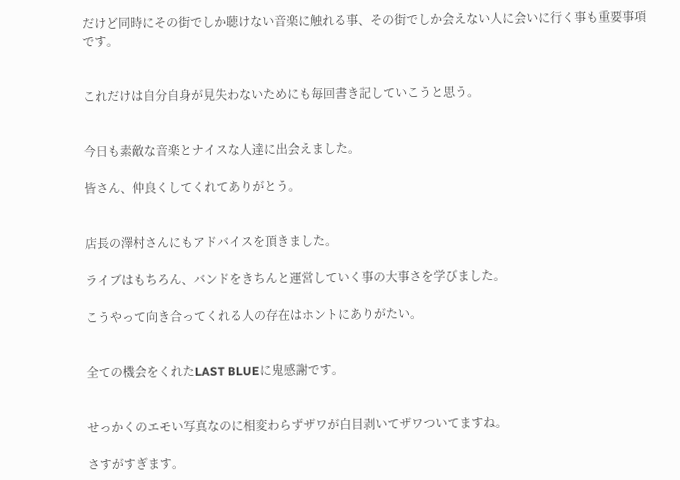だけど同時にその街でしか聴けない音楽に触れる事、その街でしか会えない人に会いに行く事も重要事項です。


これだけは自分自身が見失わないためにも毎回書き記していこうと思う。


今日も素敵な音楽とナイスな人達に出会えました。

皆さん、仲良くしてくれてありがとう。


店長の澤村さんにもアドバイスを頂きました。

ライブはもちろん、バンドをきちんと運営していく事の大事さを学びました。

こうやって向き合ってくれる人の存在はホントにありがたい。


全ての機会をくれたLAST BLUEに鬼感謝です。


せっかくのエモい写真なのに相変わらずザワが白目剥いてザワついてますね。

さすがすぎます。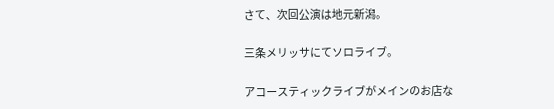さて、次回公演は地元新潟。

三条メリッサにてソロライブ。

アコースティックライブがメインのお店な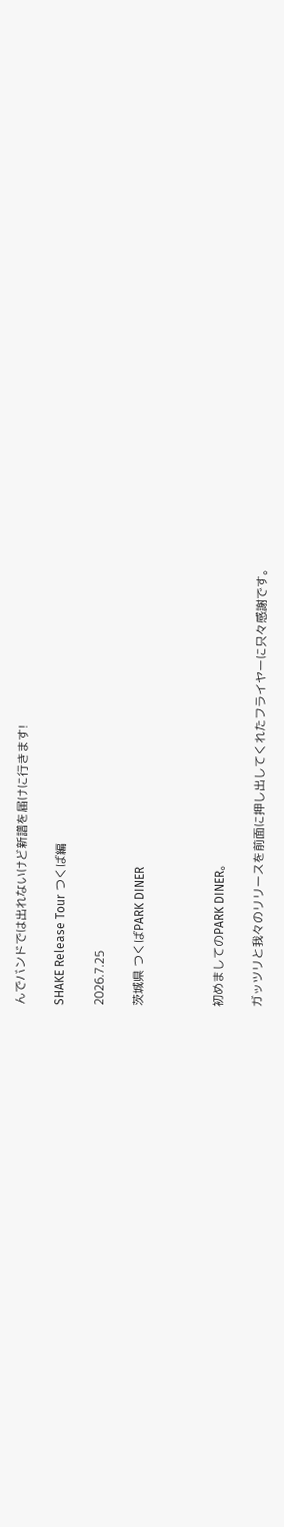んでバンドでは出れないけど新譜を届けに行きます!

SHAKE Release Tour つくば編

2026.7.25

茨城県 つくばPARK DINER



初めましてのPARK DINER。

ガッツリと我々のリリースを前面に押し出してくれたフライヤーに只々感謝です。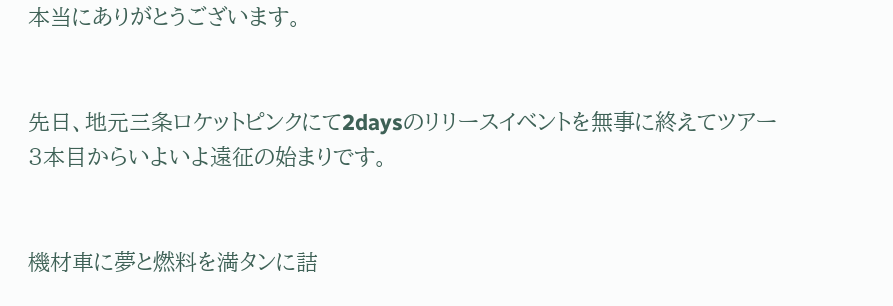本当にありがとうございます。


先日、地元三条ロケットピンクにて2daysのリリースイベントを無事に終えてツアー3本目からいよいよ遠征の始まりです。


機材車に夢と燃料を満タンに詰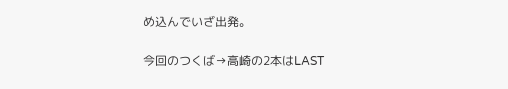め込んでいざ出発。

今回のつくば→高崎の2本はLAST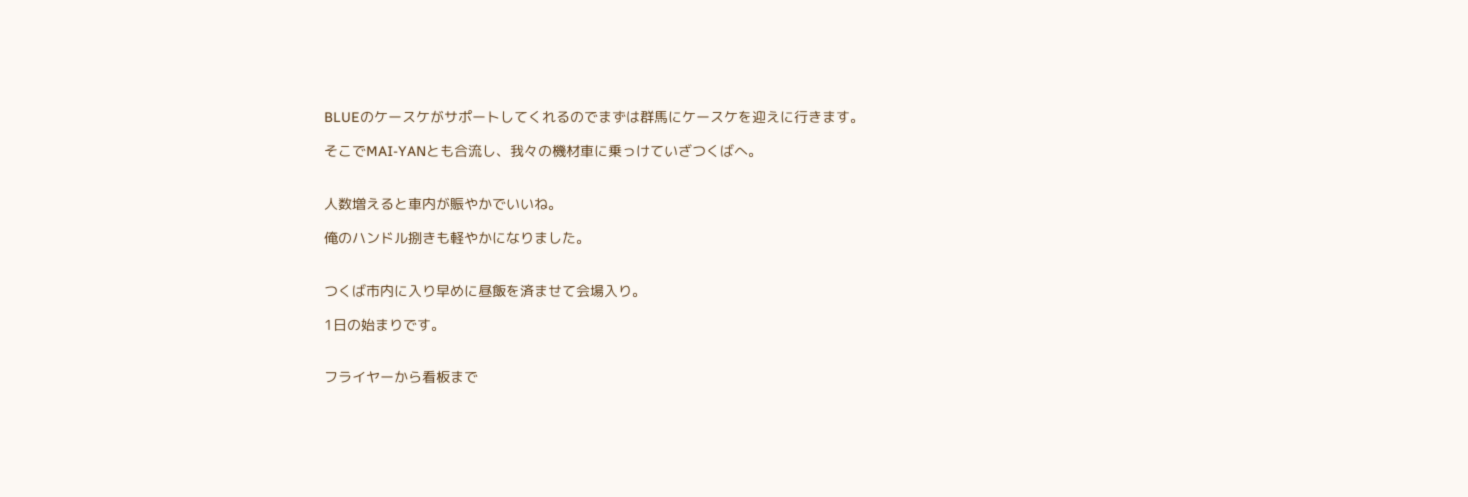BLUEのケースケがサポートしてくれるのでまずは群馬にケースケを迎えに行きます。

そこでMAI-YANとも合流し、我々の機材車に乗っけていざつくばへ。


人数増えると車内が賑やかでいいね。

俺のハンドル捌きも軽やかになりました。


つくば市内に入り早めに昼飯を済ませて会場入り。

1日の始まりです。


フライヤーから看板まで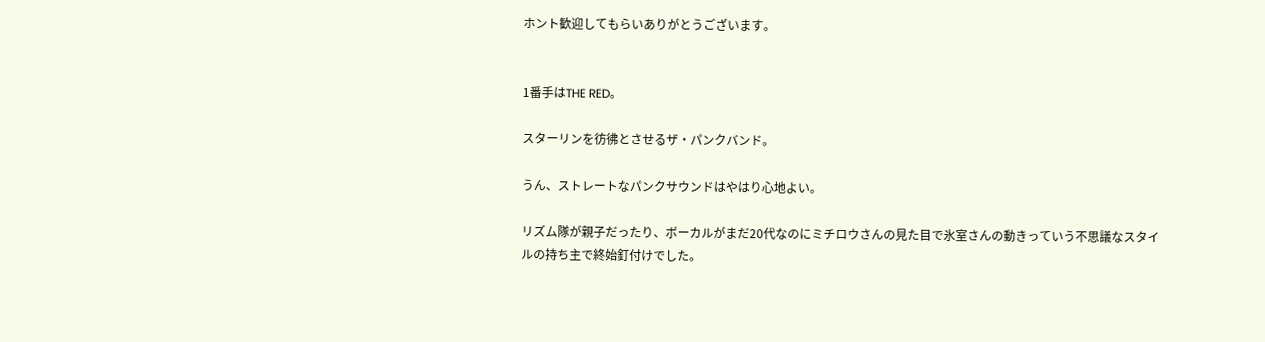ホント歓迎してもらいありがとうございます。


1番手はTHE RED。

スターリンを彷彿とさせるザ・パンクバンド。

うん、ストレートなパンクサウンドはやはり心地よい。

リズム隊が親子だったり、ボーカルがまだ20代なのにミチロウさんの見た目で氷室さんの動きっていう不思議なスタイルの持ち主で終始釘付けでした。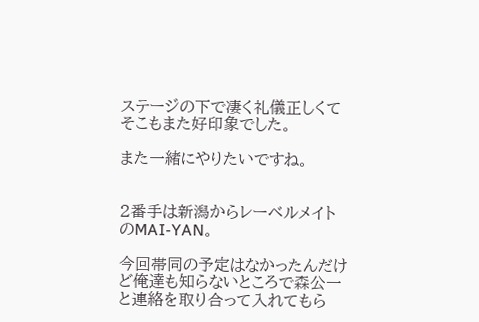ステージの下で凄く礼儀正しくてそこもまた好印象でした。

また一緒にやりたいですね。


2番手は新潟からレーベルメイトのMAI-YAN。

今回帯同の予定はなかったんだけど俺達も知らないところで森公一と連絡を取り合って入れてもら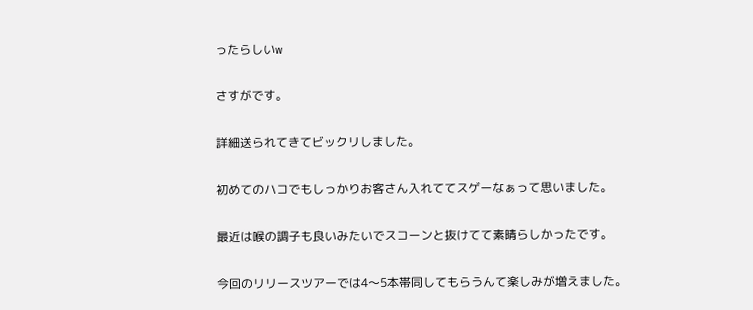ったらしいw

さすがです。

詳細送られてきてビックリしました。

初めてのハコでもしっかりお客さん入れててスゲーなぁって思いました。

最近は喉の調子も良いみたいでスコーンと抜けてて素晴らしかったです。

今回のリリースツアーでは4〜5本帯同してもらうんて楽しみが増えました。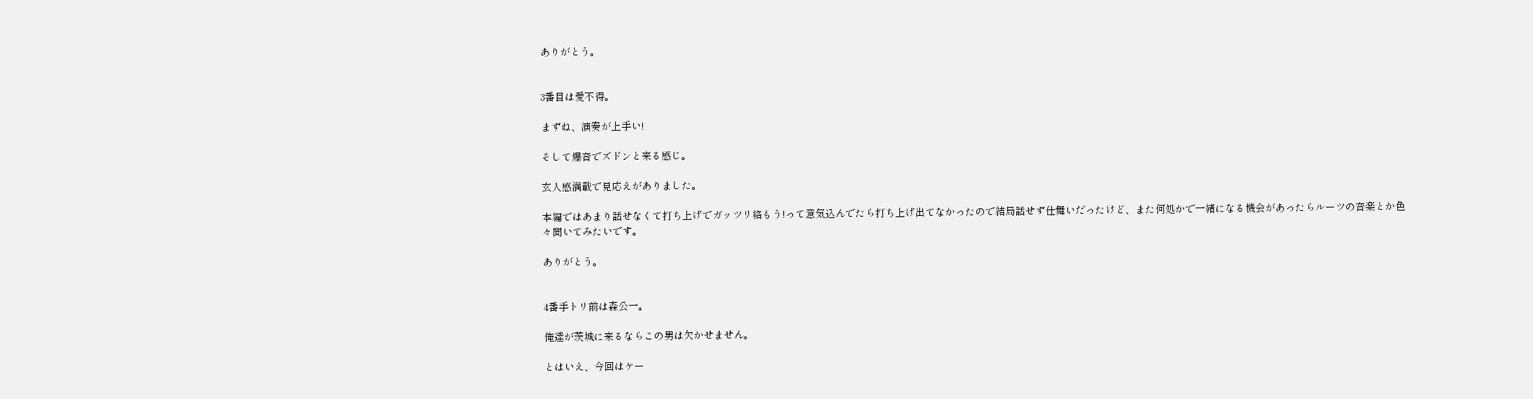ありがとう。


3番目は愛不得。

まずね、演奏が上手い!

そして爆音でズドンと来る感じ。

玄人感満載で見応えがありました。

本編ではあまり話せなくて打ち上げでガッツリ絡もう!って意気込んでたら打ち上げ出てなかったので結局話せず仕舞いだったけど、また何処かで一緒になる機会があったらルーツの音楽とか色々聞いてみたいです。

ありがとう。


4番手トリ前は森公一。

俺達が茨城に来るならこの男は欠かせません。

とはいえ、今回はケー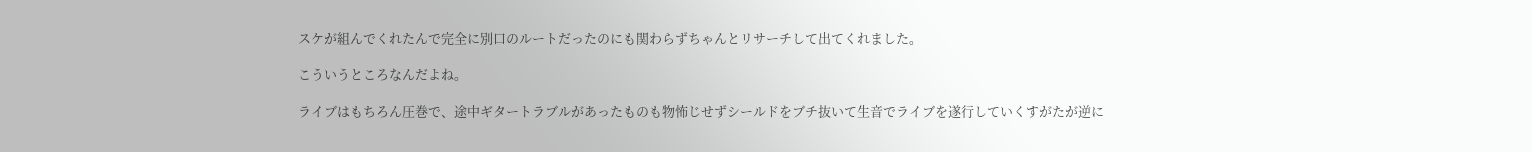スケが組んでくれたんで完全に別口のルートだったのにも関わらずちゃんとリサーチして出てくれました。

こういうところなんだよね。

ライブはもちろん圧巻で、途中ギタートラブルがあったものも物怖じせずシールドをブチ抜いて生音でライブを遂行していくすがたが逆に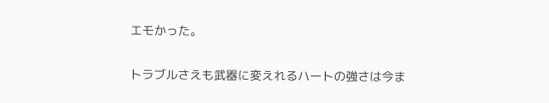エモかった。

トラブルさえも武器に変えれるハートの強さは今ま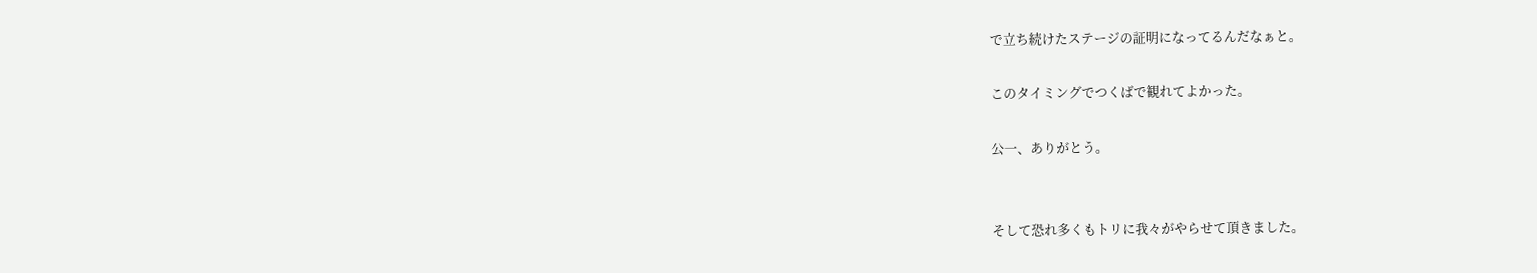で立ち続けたステージの証明になってるんだなぁと。

このタイミングでつくばで観れてよかった。

公一、ありがとう。


そして恐れ多くもトリに我々がやらせて頂きました。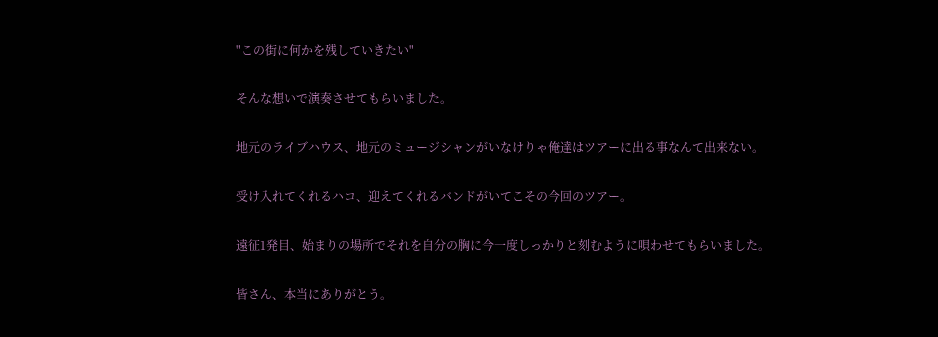"この街に何かを残していきたい"

そんな想いで演奏させてもらいました。

地元のライブハウス、地元のミュージシャンがいなけりゃ俺達はツアーに出る事なんて出来ない。

受け入れてくれるハコ、迎えてくれるバンドがいてこその今回のツアー。

遠征1発目、始まりの場所でそれを自分の胸に今一度しっかりと刻むように唄わせてもらいました。

皆さん、本当にありがとう。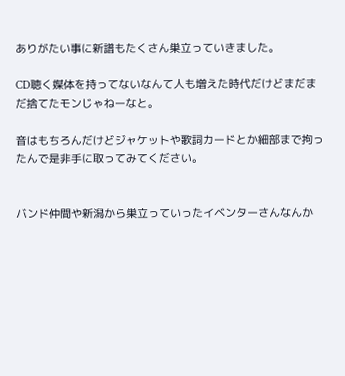ありがたい事に新譜もたくさん巣立っていきました。

CD聴く媒体を持ってないなんて人も増えた時代だけどまだまだ捨てたモンじゃねーなと。

音はもちろんだけどジャケットや歌詞カードとか細部まで拘ったんで是非手に取ってみてください。


バンド仲間や新潟から巣立っていったイベンターさんなんか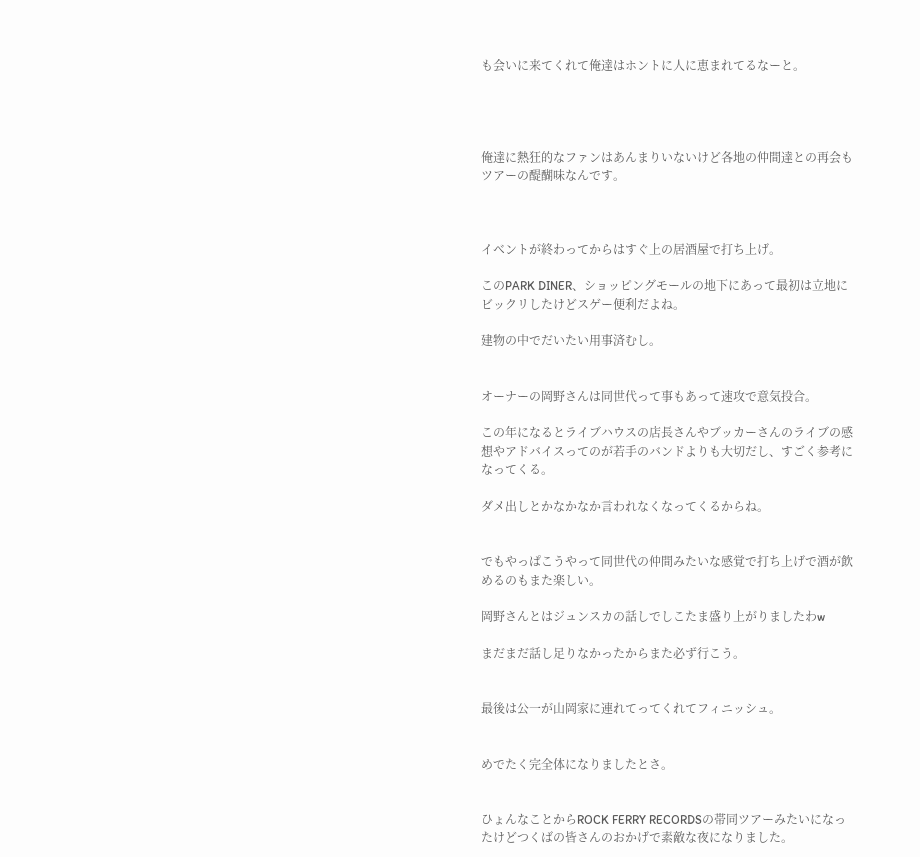も会いに来てくれて俺達はホントに人に恵まれてるなーと。




俺達に熱狂的なファンはあんまりいないけど各地の仲間達との再会もツアーの醍醐味なんです。



イベントが終わってからはすぐ上の居酒屋で打ち上げ。

このPARK DINER、ショッピングモールの地下にあって最初は立地にビックリしたけどスゲー便利だよね。

建物の中でだいたい用事済むし。


オーナーの岡野さんは同世代って事もあって速攻で意気投合。

この年になるとライブハウスの店長さんやブッカーさんのライブの感想やアドバイスってのが若手のバンドよりも大切だし、すごく参考になってくる。

ダメ出しとかなかなか言われなくなってくるからね。


でもやっぱこうやって同世代の仲間みたいな感覚で打ち上げで酒が飲めるのもまた楽しい。

岡野さんとはジュンスカの話しでしこたま盛り上がりましたわw

まだまだ話し足りなかったからまた必ず行こう。


最後は公一が山岡家に連れてってくれてフィニッシュ。


めでたく完全体になりましたとさ。


ひょんなことからROCK FERRY RECORDSの帯同ツアーみたいになったけどつくばの皆さんのおかげで素敵な夜になりました。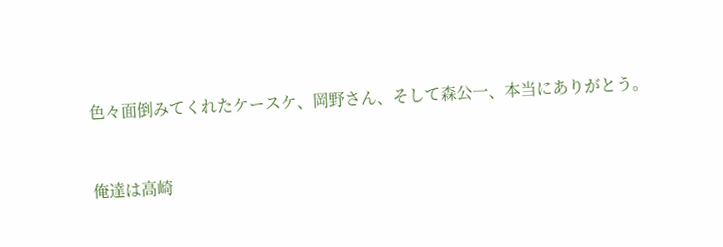色々面倒みてくれたケースケ、岡野さん、そして森公一、本当にありがとう。


俺達は高崎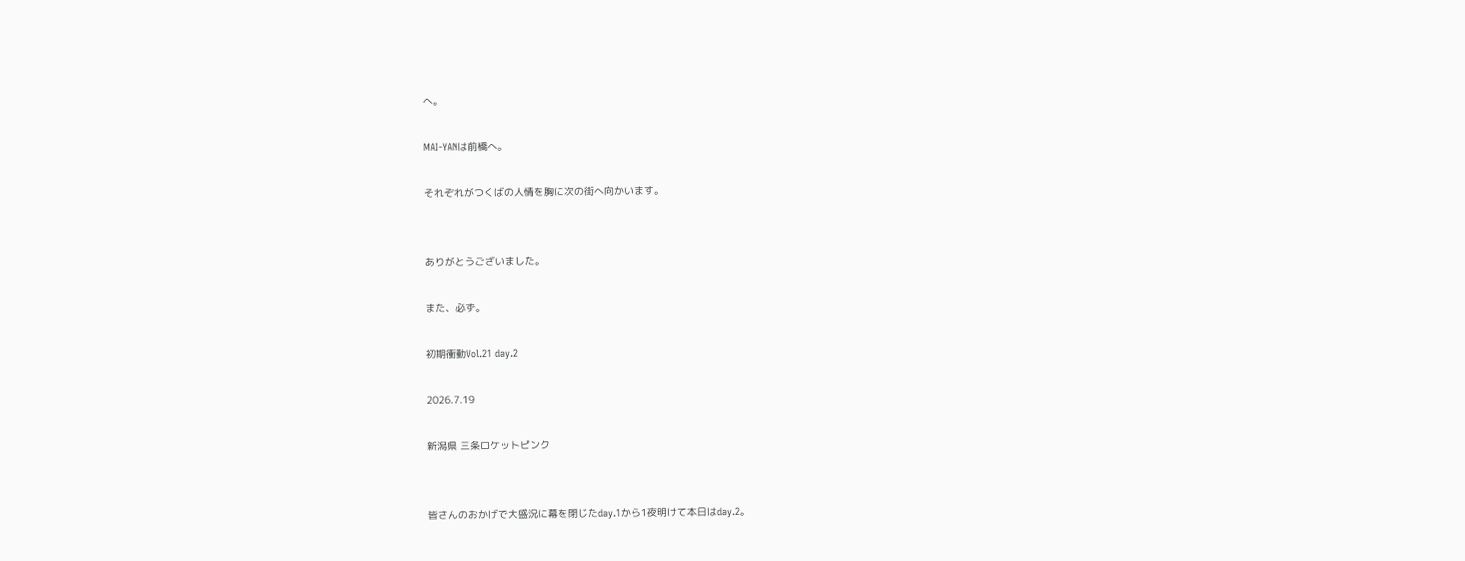へ。

MAI-YANは前橋へ。

それぞれがつくばの人情を胸に次の街へ向かいます。


ありがとうございました。

また、必ず。

初期衝動Vol.21 day.2

2026.7.19

新潟県 三条ロケットピンク


皆さんのおかげで大盛況に幕を閉じたday.1から1夜明けて本日はday.2。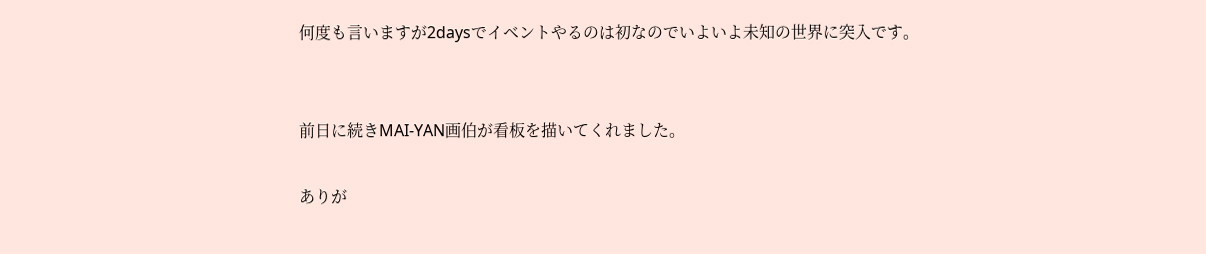何度も言いますが2daysでイベントやるのは初なのでいよいよ未知の世界に突入です。


前日に続きMAI-YAN画伯が看板を描いてくれました。

ありが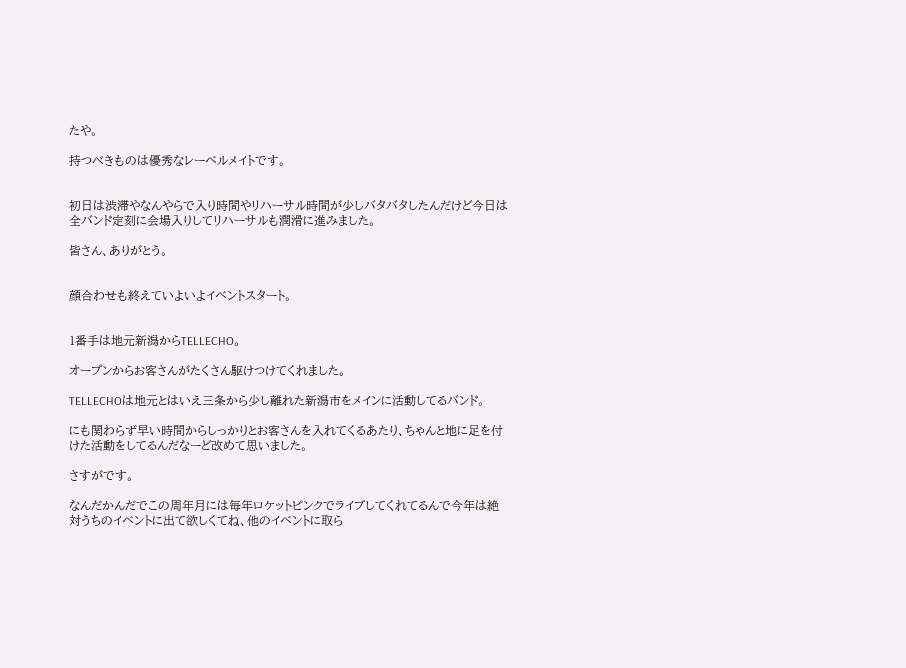たや。

持つべきものは優秀なレーベルメイトです。


初日は渋滞やなんやらで入り時間やリハーサル時間が少しバタバタしたんだけど今日は全バンド定刻に会場入りしてリハーサルも潤滑に進みました。

皆さん、ありがとう。


顔合わせも終えていよいよイベントスタート。


1番手は地元新潟からTELLECHO。

オープンからお客さんがたくさん駆けつけてくれました。

TELLECHOは地元とはいえ三条から少し離れた新潟市をメインに活動してるバンド。

にも関わらず早い時間からしっかりとお客さんを入れてくるあたり、ちゃんと地に足を付けた活動をしてるんだなーど改めて思いました。

さすがです。

なんだかんだでこの周年月には毎年ロケットピンクでライブしてくれてるんで今年は絶対うちのイベントに出て欲しくてね、他のイベントに取ら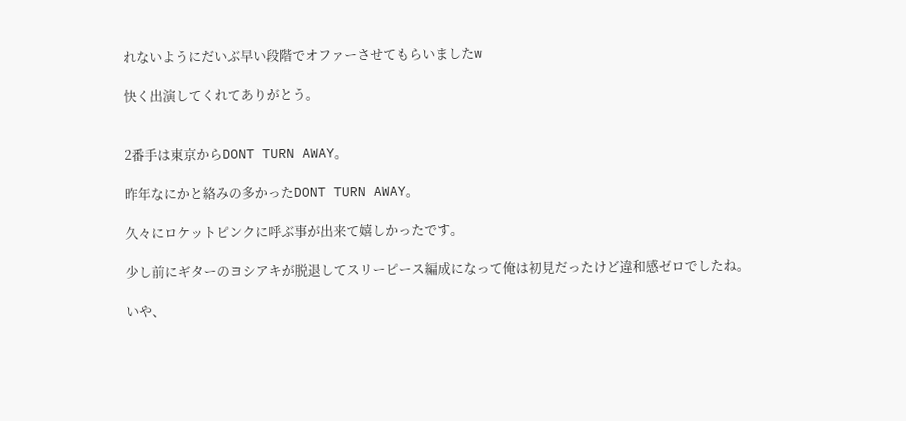れないようにだいぶ早い段階でオファーさせてもらいましたw

快く出演してくれてありがとう。


2番手は東京からDONT TURN AWAY。

昨年なにかと絡みの多かったDONT TURN AWAY。

久々にロケットピンクに呼ぶ事が出来て嬉しかったです。

少し前にギターのヨシアキが脱退してスリーピース編成になって俺は初見だったけど違和感ゼロでしたね。

いや、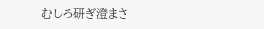むしろ研ぎ澄まさ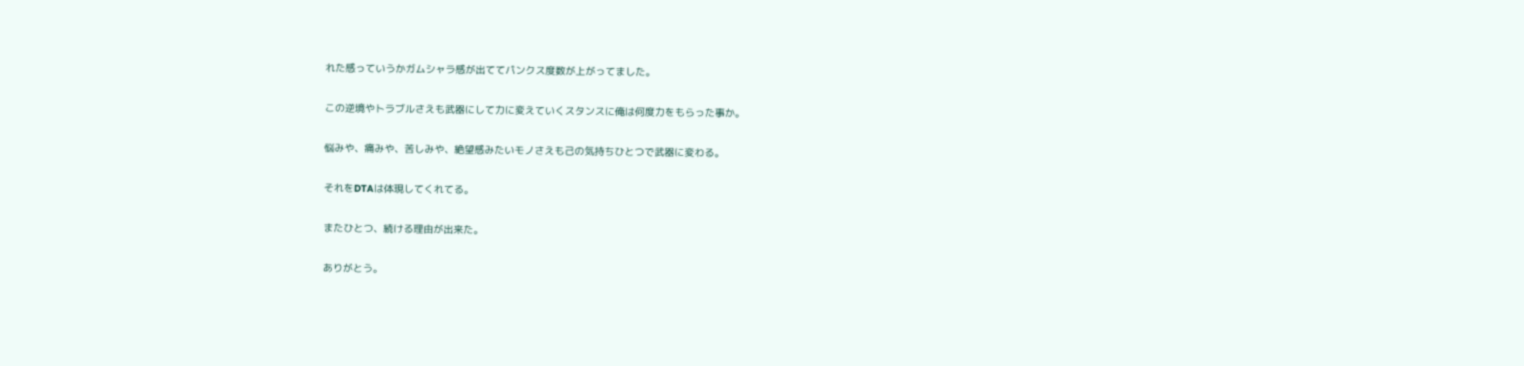れた感っていうかガムシャラ感が出ててパンクス度数が上がってました。

この逆境やトラブルさえも武器にして力に変えていくスタンスに俺は何度力をもらった事か。

悩みや、痛みや、苦しみや、絶望感みたいモノさえも己の気持ちひとつで武器に変わる。

それをDTAは体現してくれてる。

またひとつ、続ける理由が出来た。

ありがとう。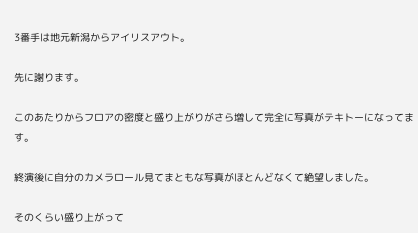3番手は地元新潟からアイリスアウト。

先に謝ります。

このあたりからフロアの密度と盛り上がりがさら増して完全に写真がテキトーになってます。

終演後に自分のカメラロール見てまともな写真がほとんどなくて絶望しました。

そのくらい盛り上がって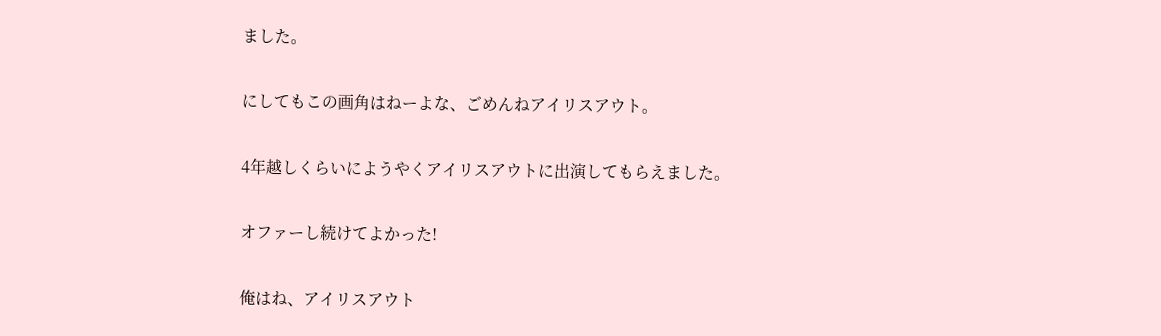ました。

にしてもこの画角はねーよな、ごめんねアイリスアウト。

4年越しくらいにようやくアイリスアウトに出演してもらえました。

オファーし続けてよかった!

俺はね、アイリスアウト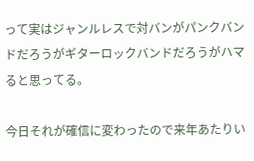って実はジャンルレスで対バンがパンクバンドだろうがギターロックバンドだろうがハマると思ってる。

今日それが確信に変わったので来年あたりい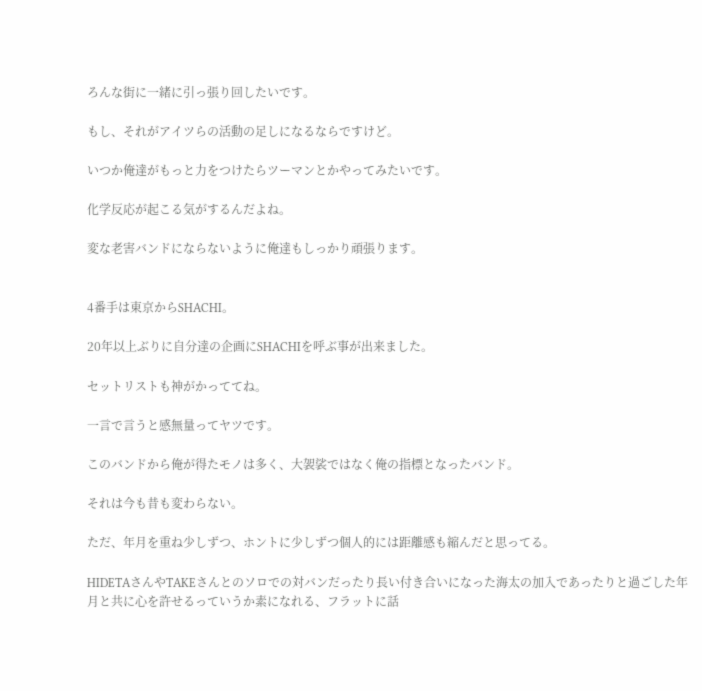ろんな街に一緒に引っ張り回したいです。

もし、それがアイツらの活動の足しになるならですけど。

いつか俺達がもっと力をつけたらツーマンとかやってみたいです。

化学反応が起こる気がするんだよね。

変な老害バンドにならないように俺達もしっかり頑張ります。


4番手は東京からSHACHI。

20年以上ぶりに自分達の企画にSHACHIを呼ぶ事が出来ました。

セットリストも神がかっててね。

一言で言うと感無量ってヤツです。

このバンドから俺が得たモノは多く、大袈裟ではなく俺の指標となったバンド。

それは今も昔も変わらない。

ただ、年月を重ね少しずつ、ホントに少しずつ個人的には距離感も縮んだと思ってる。

HIDETAさんやTAKEさんとのソロでの対バンだったり長い付き合いになった海太の加入であったりと過ごした年月と共に心を許せるっていうか素になれる、フラットに話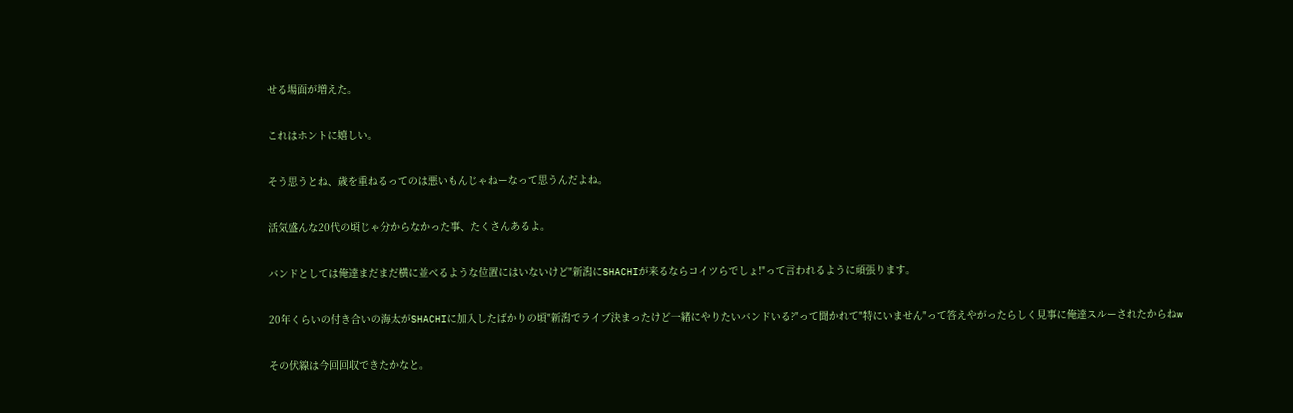せる場面が増えた。

これはホントに嬉しい。

そう思うとね、歳を重ねるってのは悪いもんじゃねーなって思うんだよね。

活気盛んな20代の頃じゃ分からなかった事、たくさんあるよ。

バンドとしては俺達まだまだ横に並べるような位置にはいないけど"新潟にSHACHIが来るならコイツらでしょ!"って言われるように頑張ります。

20年くらいの付き合いの海太がSHACHIに加入したばかりの頃"新潟でライブ決まったけど一緒にやりたいバンドいる?"って聞かれて"特にいません"って答えやがったらしく見事に俺達スルーされたからねw

その伏線は今回回収できたかなと。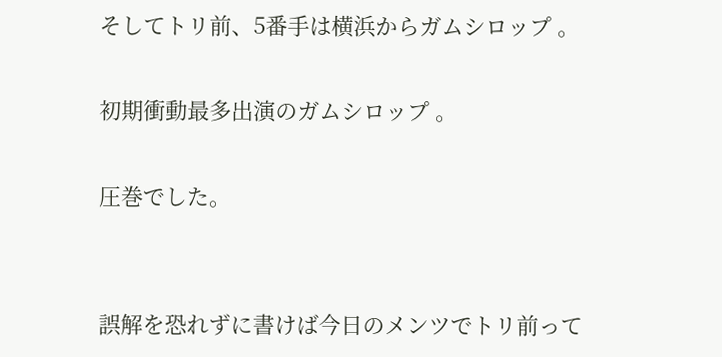そしてトリ前、5番手は横浜からガムシロップ 。

初期衝動最多出演のガムシロップ 。

圧巻でした。


誤解を恐れずに書けば今日のメンツでトリ前って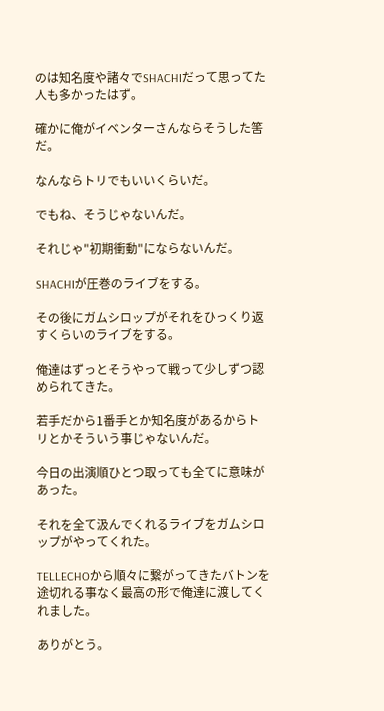のは知名度や諸々でSHACHIだって思ってた人も多かったはず。

確かに俺がイベンターさんならそうした筈だ。

なんならトリでもいいくらいだ。

でもね、そうじゃないんだ。

それじゃ"初期衝動"にならないんだ。

SHACHIが圧巻のライブをする。

その後にガムシロップがそれをひっくり返すくらいのライブをする。

俺達はずっとそうやって戦って少しずつ認められてきた。

若手だから1番手とか知名度があるからトリとかそういう事じゃないんだ。

今日の出演順ひとつ取っても全てに意味があった。

それを全て汲んでくれるライブをガムシロップがやってくれた。

TELLECHOから順々に繋がってきたバトンを途切れる事なく最高の形で俺達に渡してくれました。

ありがとう。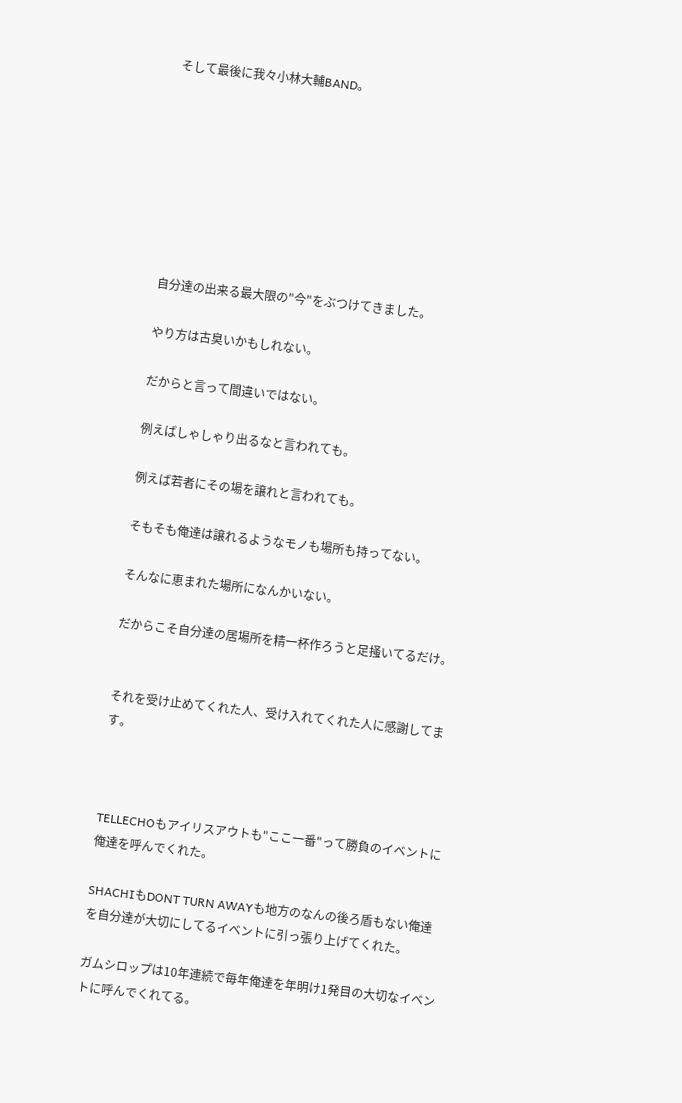そして最後に我々小林大輔BAND。








自分達の出来る最大限の"今"をぶつけてきました。

やり方は古臭いかもしれない。

だからと言って間違いではない。

例えばしゃしゃり出るなと言われても。

例えば若者にその場を譲れと言われても。

そもそも俺達は譲れるようなモノも場所も持ってない。

そんなに恵まれた場所になんかいない。

だからこそ自分達の居場所を精一杯作ろうと足掻いてるだけ。


それを受け止めてくれた人、受け入れてくれた人に感謝してます。



TELLECHOもアイリスアウトも"ここ一番"って勝負のイベントに俺達を呼んでくれた。

SHACHIもDONT TURN AWAYも地方のなんの後ろ盾もない俺達を自分達が大切にしてるイベントに引っ張り上げてくれた。

ガムシロップは10年連続で毎年俺達を年明け1発目の大切なイベントに呼んでくれてる。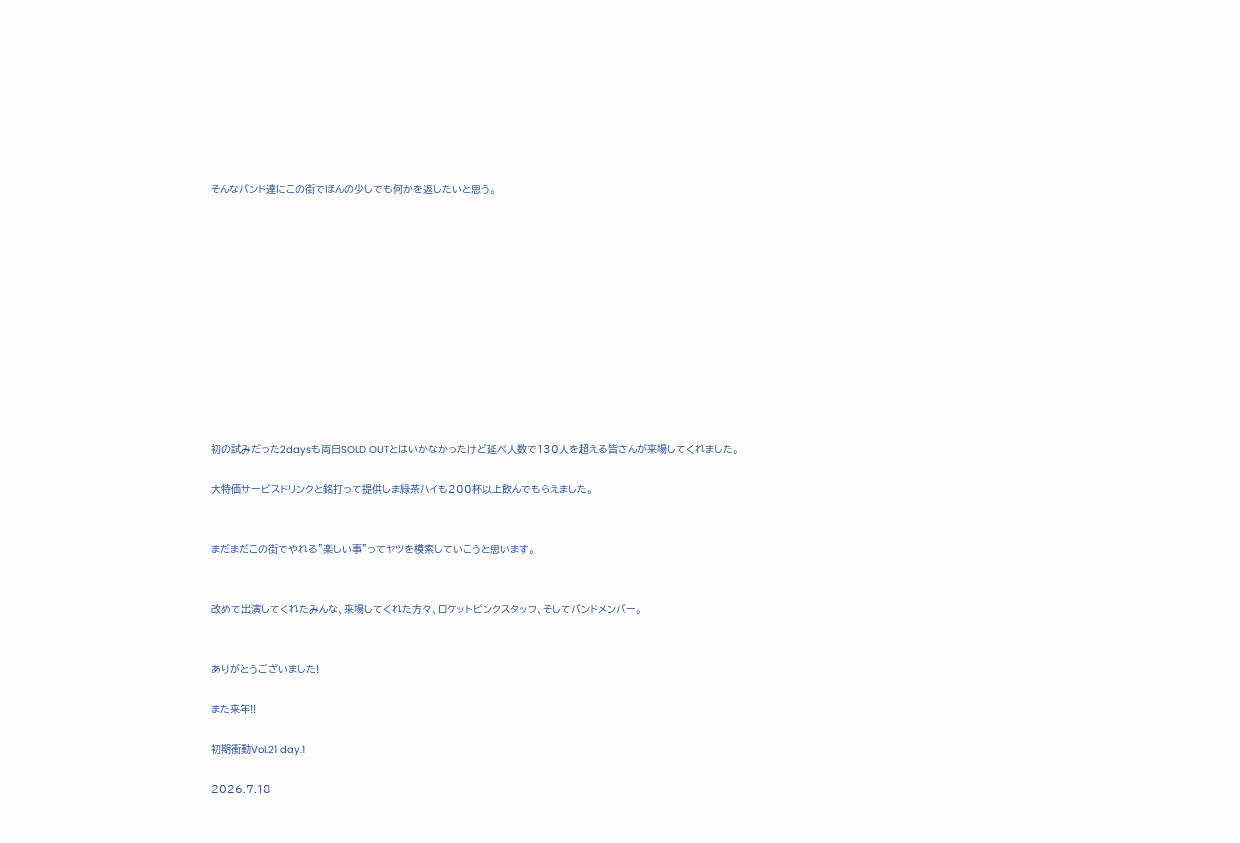そんなバンド達にこの街でほんの少しでも何かを返したいと思う。












初の試みだった2daysも両日SOLD OUTとはいかなかったけど延べ人数で130人を超える皆さんが来場してくれました。

大特価サービスドリンクと銘打って提供しま緑茶ハイも200杯以上飲んでもらえました。


まだまだこの街でやれる"楽しい事"ってヤツを模索していこうと思います。


改めて出演してくれたみんな、来場してくれた方々、ロケットピンクスタッフ、そしてバンドメンバー。


ありがとうございました!

また来年!!

初期衝動Vol.21 day.1

2026.7.18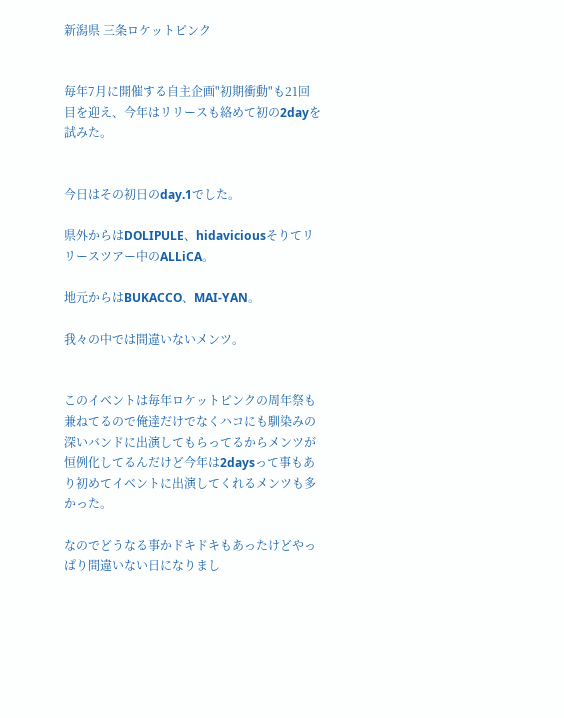新潟県 三条ロケットピンク


毎年7月に開催する自主企画"初期衝動"も21回目を迎え、今年はリリースも絡めて初の2dayを試みた。


今日はその初日のday.1でした。

県外からはDOLIPULE、hidaviciousそりてリリースツアー中のALLiCA。

地元からはBUKACCO、MAI-YAN。

我々の中では間違いないメンツ。


このイベントは毎年ロケットピンクの周年祭も兼ねてるので俺達だけでなくハコにも馴染みの深いバンドに出演してもらってるからメンツが恒例化してるんだけど今年は2daysって事もあり初めてイベントに出演してくれるメンツも多かった。

なのでどうなる事かドキドキもあったけどやっぱり間違いない日になりまし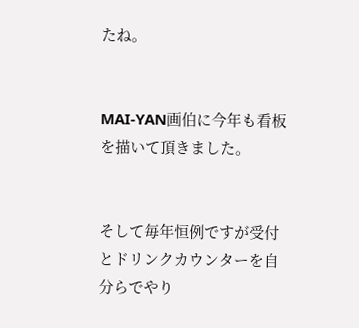たね。


MAI-YAN画伯に今年も看板を描いて頂きました。


そして毎年恒例ですが受付とドリンクカウンターを自分らでやり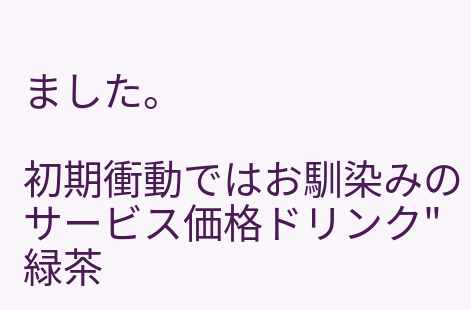ました。

初期衝動ではお馴染みのサービス価格ドリンク"緑茶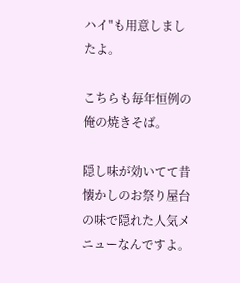ハイ"も用意しましたよ。

こちらも毎年恒例の俺の焼きそば。

隠し味が効いてて昔懐かしのお祭り屋台の味で隠れた人気メニューなんですよ。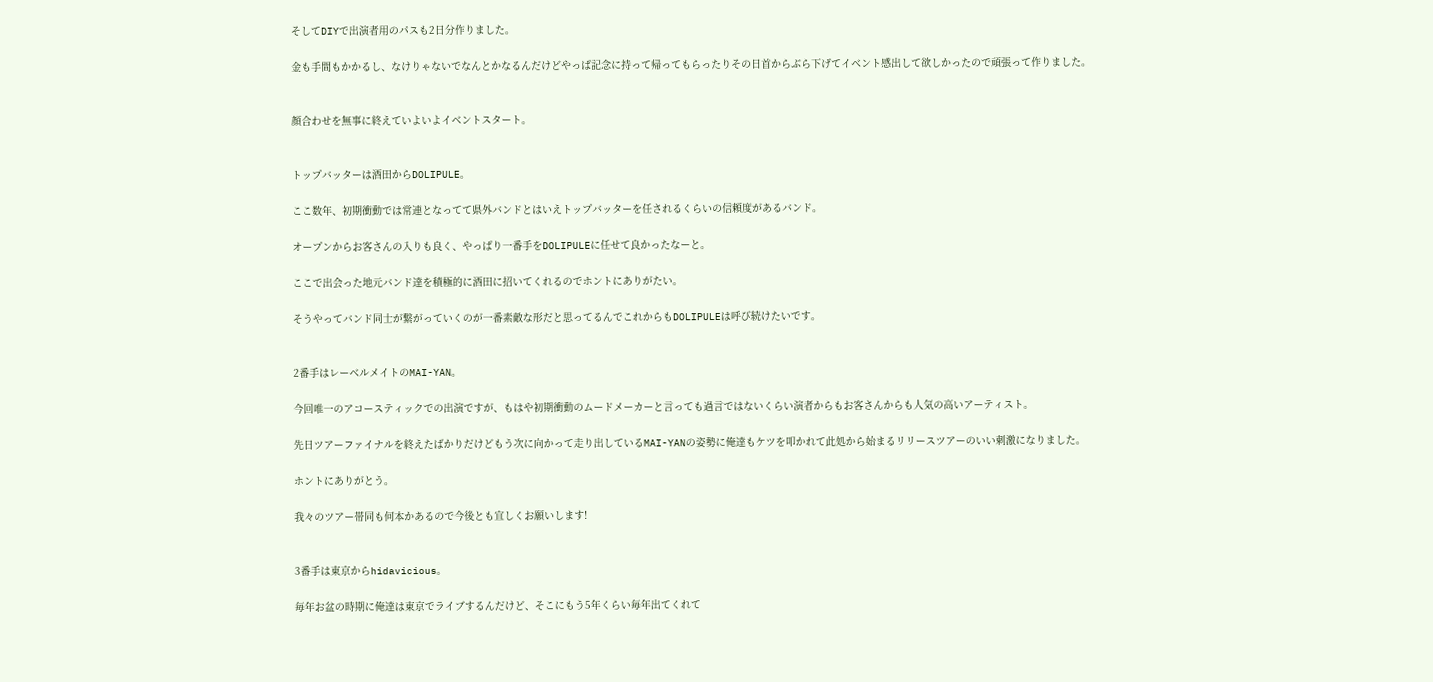そしてDIYで出演者用のパスも2日分作りました。

金も手間もかかるし、なけりゃないでなんとかなるんだけどやっぱ記念に持って帰ってもらったりその日首からぶら下げてイベント感出して欲しかったので頑張って作りました。


顔合わせを無事に終えていよいよイベントスタート。


トップバッターは酒田からDOLIPULE。

ここ数年、初期衝動では常連となってて県外バンドとはいえトップバッターを任されるくらいの信頼度があるバンド。

オープンからお客さんの入りも良く、やっぱり一番手をDOLIPULEに任せて良かったなーと。

ここで出会った地元バンド達を積極的に酒田に招いてくれるのでホントにありがたい。

そうやってバンド同士が繋がっていくのが一番素敵な形だと思ってるんでこれからもDOLIPULEは呼び続けたいです。


2番手はレーベルメイトのMAI-YAN。

今回唯一のアコースティックでの出演ですが、もはや初期衝動のムードメーカーと言っても過言ではないくらい演者からもお客さんからも人気の高いアーティスト。

先日ツアーファイナルを終えたばかりだけどもう次に向かって走り出しているMAI-YANの姿勢に俺達もケツを叩かれて此処から始まるリリースツアーのいい刺激になりました。

ホントにありがとう。

我々のツアー帯同も何本かあるので今後とも宜しくお願いします!


3番手は東京からhidavicious。

毎年お盆の時期に俺達は東京でライブするんだけど、そこにもう5年くらい毎年出てくれて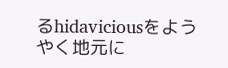るhidaviciousをようやく地元に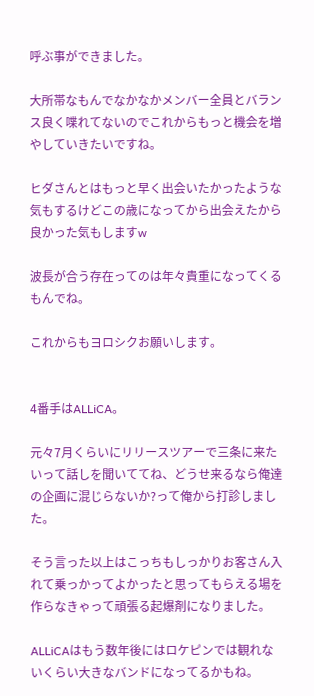呼ぶ事ができました。

大所帯なもんでなかなかメンバー全員とバランス良く喋れてないのでこれからもっと機会を増やしていきたいですね。

ヒダさんとはもっと早く出会いたかったような気もするけどこの歳になってから出会えたから良かった気もしますw

波長が合う存在ってのは年々貴重になってくるもんでね。

これからもヨロシクお願いします。


4番手はALLiCA。

元々7月くらいにリリースツアーで三条に来たいって話しを聞いててね、どうせ来るなら俺達の企画に混じらないか?って俺から打診しました。

そう言った以上はこっちもしっかりお客さん入れて乗っかってよかったと思ってもらえる場を作らなきゃって頑張る起爆剤になりました。

ALLiCAはもう数年後にはロケピンでは観れないくらい大きなバンドになってるかもね。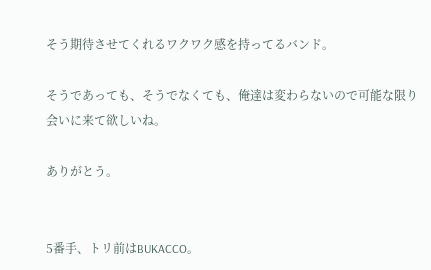そう期待させてくれるワクワク感を持ってるバンド。

そうであっても、そうでなくても、俺達は変わらないので可能な限り会いに来て欲しいね。

ありがとう。


5番手、トリ前はBUKACCO。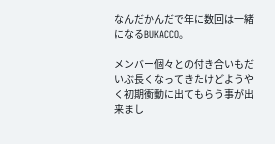なんだかんだで年に数回は一緒になるBUKACCO。

メンバー個々との付き合いもだいぶ長くなってきたけどようやく初期衝動に出てもらう事が出来まし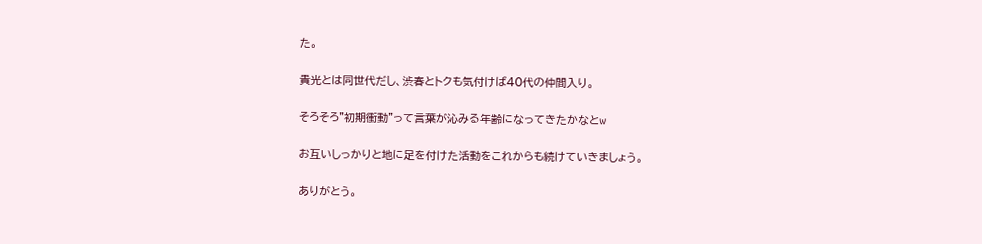た。

貴光とは同世代だし、渋春とトクも気付けば40代の仲間入り。

そろそろ"初期衝動"って言葉が沁みる年齢になってきたかなとw

お互いしっかりと地に足を付けた活動をこれからも続けていきましょう。

ありがとう。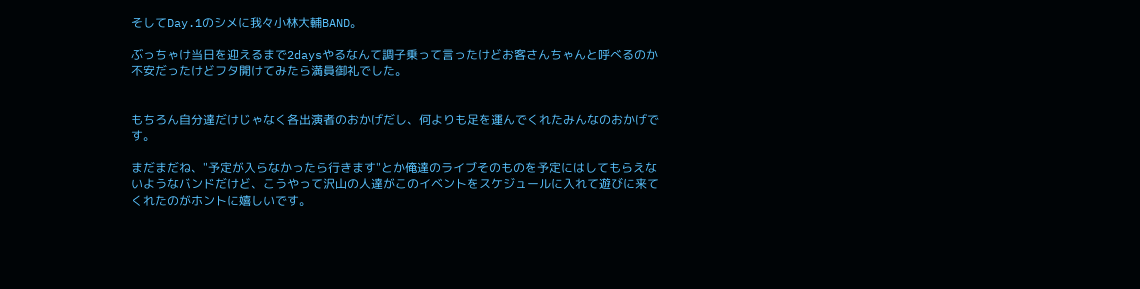そしてDay.1のシメに我々小林大輔BAND。

ぶっちゃけ当日を迎えるまで2daysやるなんて調子乗って言ったけどお客さんちゃんと呼べるのか不安だったけどフタ開けてみたら満員御礼でした。


もちろん自分達だけじゃなく各出演者のおかげだし、何よりも足を運んでくれたみんなのおかげです。

まだまだね、"予定が入らなかったら行きます"とか俺達のライブそのものを予定にはしてもらえないようなバンドだけど、こうやって沢山の人達がこのイベントをスケジュールに入れて遊びに来てくれたのがホントに嬉しいです。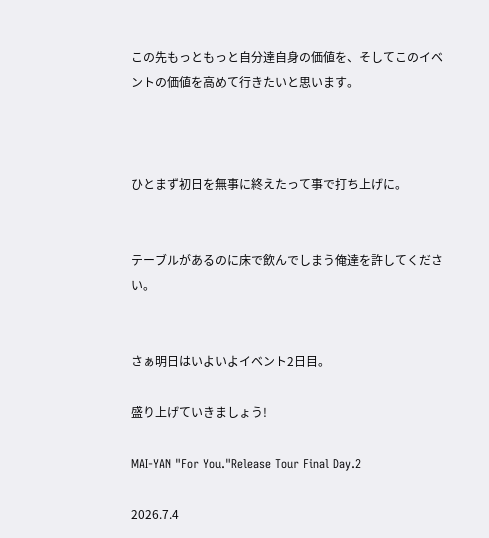この先もっともっと自分達自身の価値を、そしてこのイベントの価値を高めて行きたいと思います。



ひとまず初日を無事に終えたって事で打ち上げに。


テーブルがあるのに床で飲んでしまう俺達を許してください。


さぁ明日はいよいよイベント2日目。

盛り上げていきましょう!

MAI-YAN "For You."Release Tour Final Day.2

2026.7.4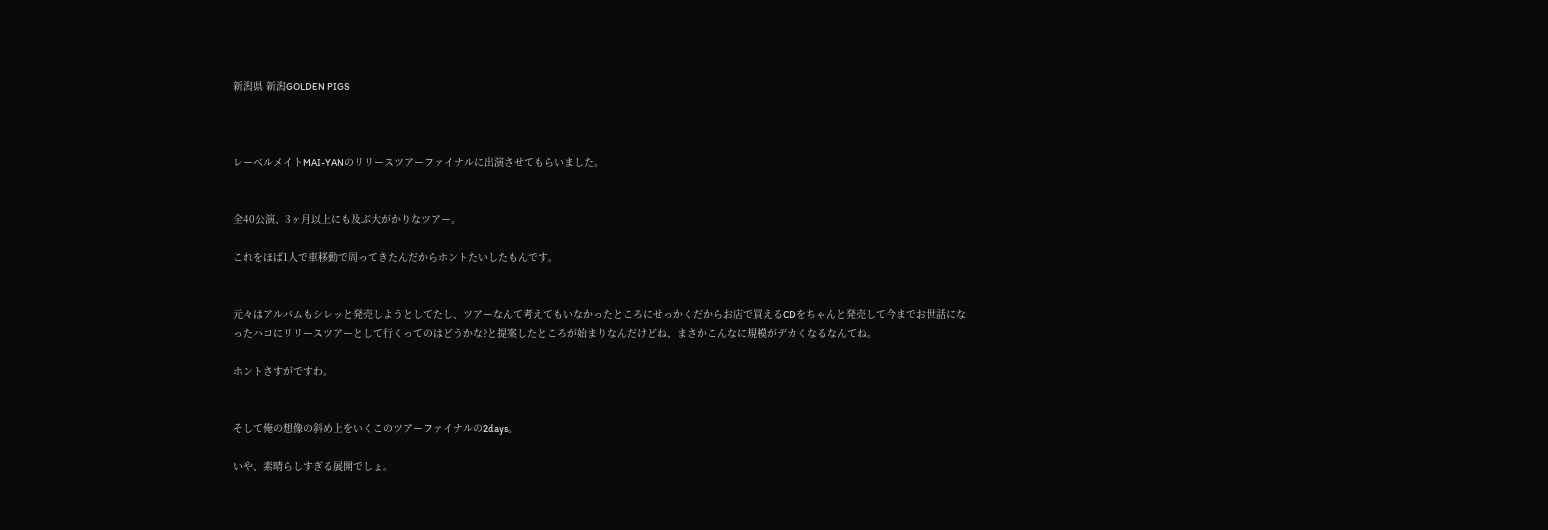新潟県 新潟GOLDEN PIGS



レーベルメイトMAI-YANのリリースツアーファイナルに出演させてもらいました。


全40公演、3ヶ月以上にも及ぶ大がかりなツアー。

これをほば1人で車移動で周ってきたんだからホントたいしたもんです。


元々はアルバムもシレッと発売しようとしてたし、ツアーなんて考えてもいなかったところにせっかくだからお店で買えるCDをちゃんと発売して今までお世話になったハコにリリースツアーとして行くってのはどうかな?と提案したところが始まりなんだけどね、まさかこんなに規模がデカくなるなんてね。

ホントさすがですわ。


そして俺の想像の斜め上をいくこのツアーファイナルの2days。

いや、素晴らしすぎる展開でしょ。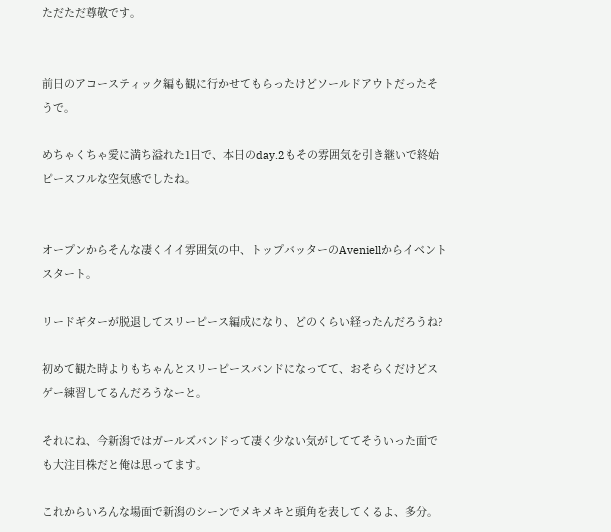ただただ尊敬です。


前日のアコースティック編も観に行かせてもらったけどソールドアウトだったそうで。

めちゃくちゃ愛に満ち溢れた1日で、本日のday.2もその雰囲気を引き継いで終始ピースフルな空気感でしたね。


オープンからそんな凄くイイ雰囲気の中、トップバッターのAveniellからイベントスタート。

リードギターが脱退してスリーピース編成になり、どのくらい経ったんだろうね?

初めて観た時よりもちゃんとスリーピースバンドになってて、おそらくだけどスゲー練習してるんだろうなーと。

それにね、今新潟ではガールズバンドって凄く少ない気がしててそういった面でも大注目株だと俺は思ってます。

これからいろんな場面で新潟のシーンでメキメキと頭角を表してくるよ、多分。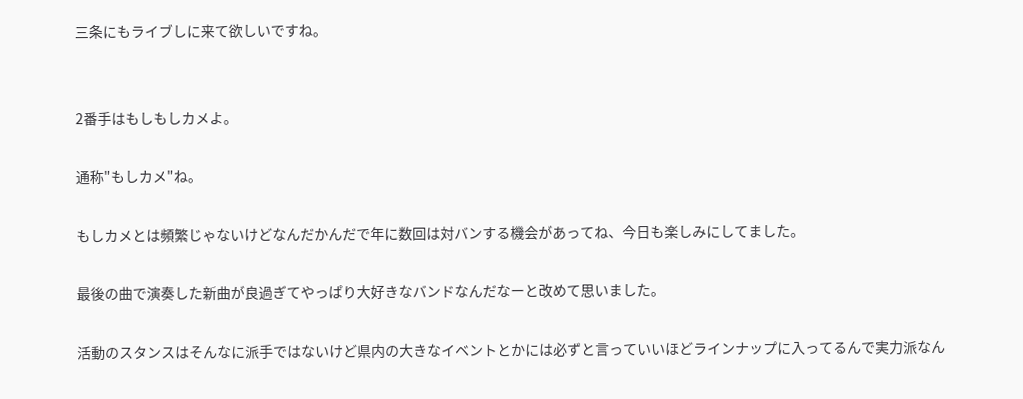三条にもライブしに来て欲しいですね。


2番手はもしもしカメよ。

通称"もしカメ"ね。

もしカメとは頻繁じゃないけどなんだかんだで年に数回は対バンする機会があってね、今日も楽しみにしてました。

最後の曲で演奏した新曲が良過ぎてやっぱり大好きなバンドなんだなーと改めて思いました。

活動のスタンスはそんなに派手ではないけど県内の大きなイベントとかには必ずと言っていいほどラインナップに入ってるんで実力派なん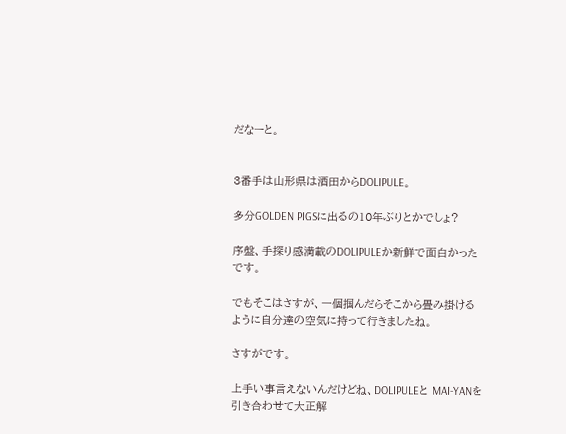だなーと。


3番手は山形県は酒田からDOLIPULE。

多分GOLDEN PIGSに出るの10年ぶりとかでしょ?

序盤、手探り感満載のDOLIPULEか新鮮で面白かったです。

でもそこはさすが、一個掴んだらそこから畳み掛けるように自分達の空気に持って行きましたね。

さすがです。

上手い事言えないんだけどね、DOLIPULEと MAI-YANを引き合わせて大正解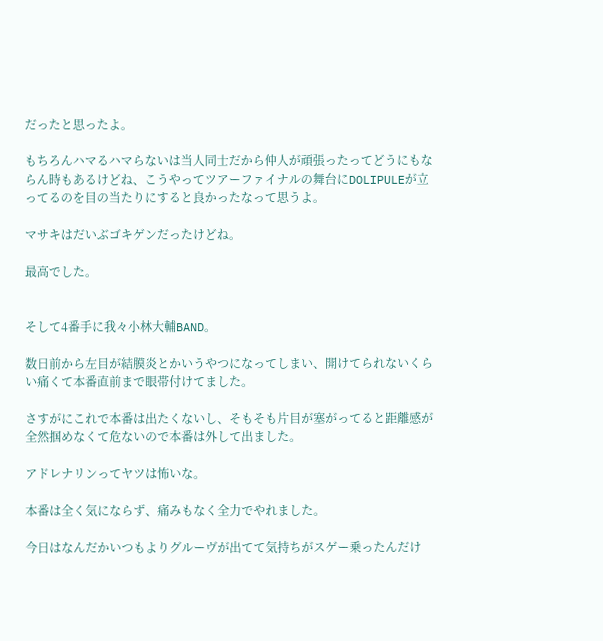だったと思ったよ。

もちろんハマるハマらないは当人同士だから仲人が頑張ったってどうにもならん時もあるけどね、こうやってツアーファイナルの舞台にDOLIPULEが立ってるのを目の当たりにすると良かったなって思うよ。

マサキはだいぶゴキゲンだったけどね。

最高でした。


そして4番手に我々小林大輔BAND。

数日前から左目が結膜炎とかいうやつになってしまい、開けてられないくらい痛くて本番直前まで眼帯付けてました。

さすがにこれで本番は出たくないし、そもそも片目が塞がってると距離感が全然掴めなくて危ないので本番は外して出ました。

アドレナリンってヤツは怖いな。

本番は全く気にならず、痛みもなく全力でやれました。

今日はなんだかいつもよりグルーヴが出てて気持ちがスゲー乗ったんだけ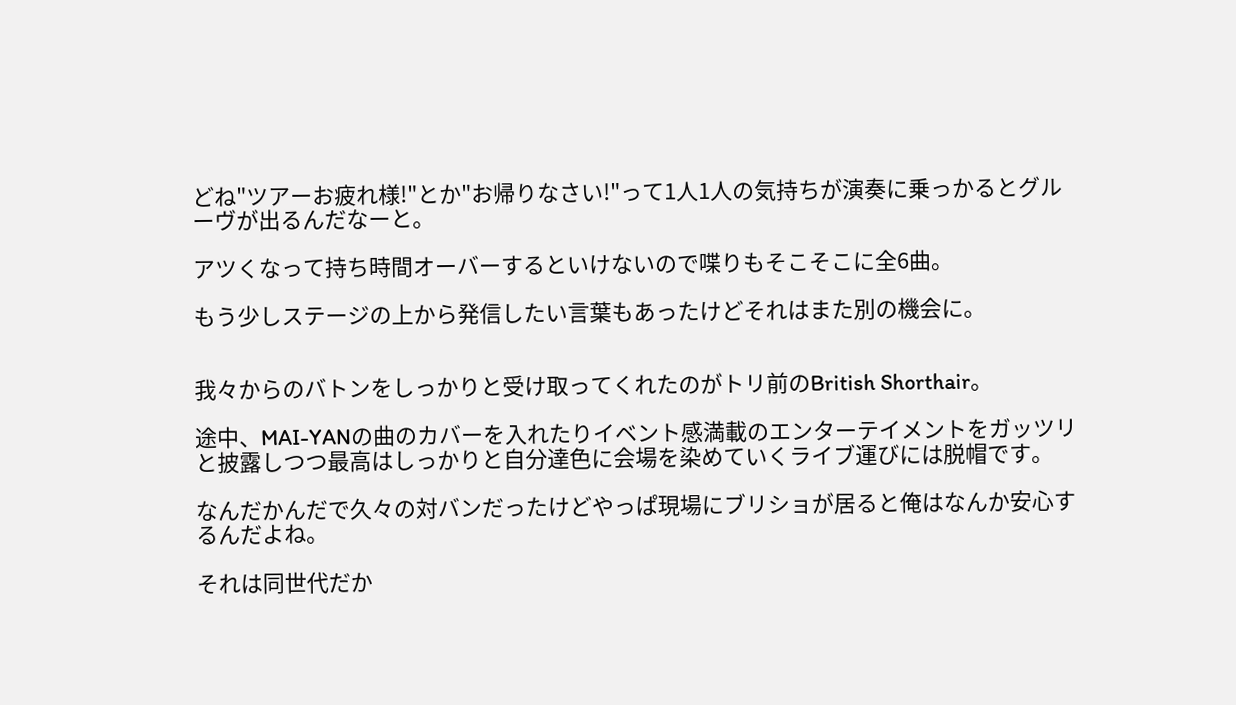どね"ツアーお疲れ様!"とか"お帰りなさい!"って1人1人の気持ちが演奏に乗っかるとグルーヴが出るんだなーと。

アツくなって持ち時間オーバーするといけないので喋りもそこそこに全6曲。

もう少しステージの上から発信したい言葉もあったけどそれはまた別の機会に。


我々からのバトンをしっかりと受け取ってくれたのがトリ前のBritish Shorthair。

途中、MAI-YANの曲のカバーを入れたりイベント感満載のエンターテイメントをガッツリと披露しつつ最高はしっかりと自分達色に会場を染めていくライブ運びには脱帽です。

なんだかんだで久々の対バンだったけどやっぱ現場にブリショが居ると俺はなんか安心するんだよね。

それは同世代だか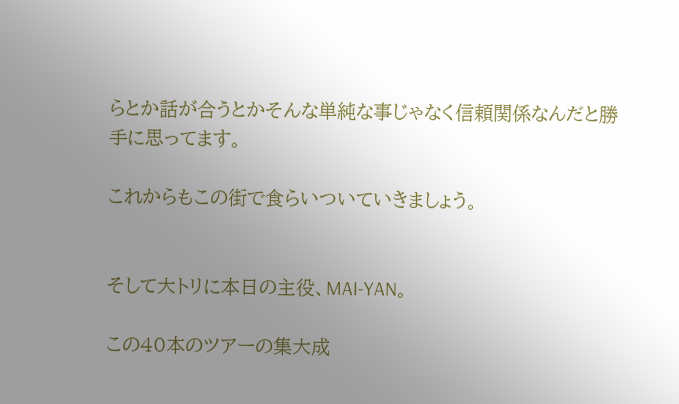らとか話が合うとかそんな単純な事じゃなく信頼関係なんだと勝手に思ってます。

これからもこの街で食らいついていきましょう。


そして大トリに本日の主役、MAI-YAN。

この40本のツアーの集大成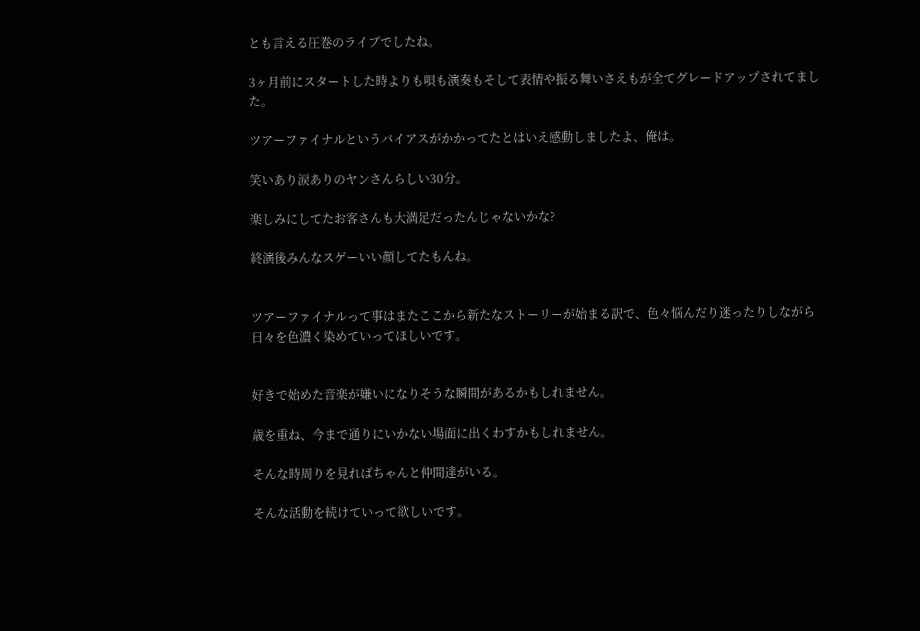とも言える圧巻のライブでしたね。

3ヶ月前にスタートした時よりも唄も演奏もそして表情や振る舞いさえもが全てグレードアップされてました。

ツアーファイナルというバイアスがかかってたとはいえ感動しましたよ、俺は。

笑いあり涙ありのヤンさんらしい30分。

楽しみにしてたお客さんも大満足だったんじゃないかな?

終演後みんなスゲーいい顔してたもんね。


ツアーファイナルって事はまたここから新たなストーリーが始まる訳で、色々悩んだり迷ったりしながら日々を色濃く染めていってほしいです。


好きで始めた音楽が嫌いになりそうな瞬間があるかもしれません。

歳を重ね、今まで通りにいかない場面に出くわすかもしれません。

そんな時周りを見ればちゃんと仲間達がいる。

そんな活動を続けていって欲しいです。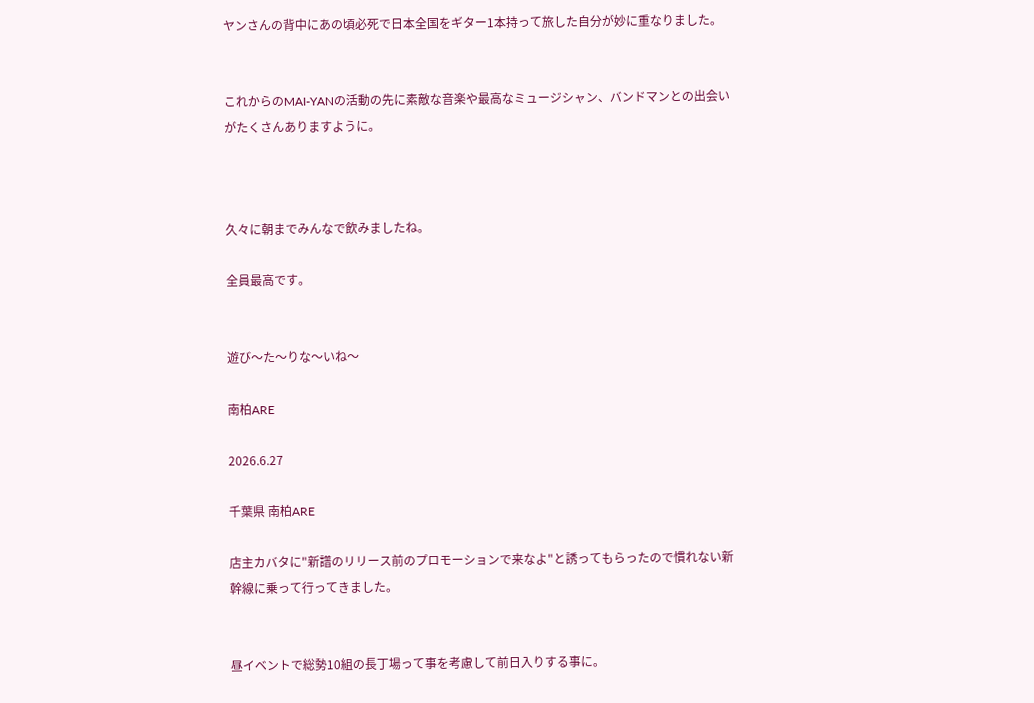ヤンさんの背中にあの頃必死で日本全国をギター1本持って旅した自分が妙に重なりました。


これからのMAI-YANの活動の先に素敵な音楽や最高なミュージシャン、バンドマンとの出会いがたくさんありますように。



久々に朝までみんなで飲みましたね。

全員最高です。


遊び〜た〜りな〜いね〜

南柏ARE

2026.6.27

千葉県 南柏ARE

店主カバタに"新譜のリリース前のプロモーションで来なよ"と誘ってもらったので慣れない新幹線に乗って行ってきました。


昼イベントで総勢10組の長丁場って事を考慮して前日入りする事に。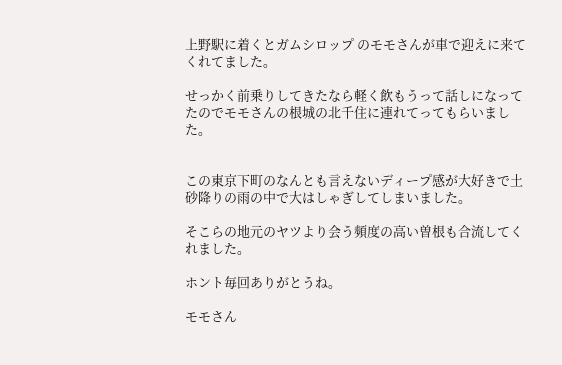上野駅に着くとガムシロップ のモモさんが車で迎えに来てくれてました。

せっかく前乗りしてきたなら軽く飲もうって話しになってたのでモモさんの根城の北千住に連れてってもらいました。


この東京下町のなんとも言えないディープ感が大好きで土砂降りの雨の中で大はしゃぎしてしまいました。

そこらの地元のヤツより会う頻度の高い曽根も合流してくれました。

ホント毎回ありがとうね。

モモさん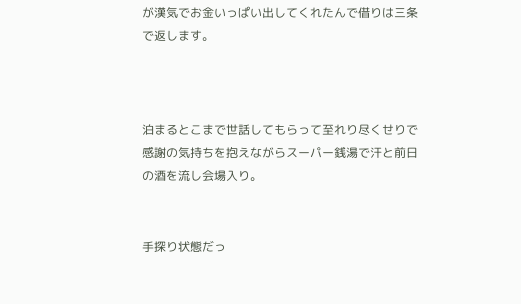が漢気でお金いっぱい出してくれたんで借りは三条で返します。



泊まるとこまで世話してもらって至れり尽くせりで感謝の気持ちを抱えながらスーパー銭湯で汗と前日の酒を流し会場入り。


手探り状態だっ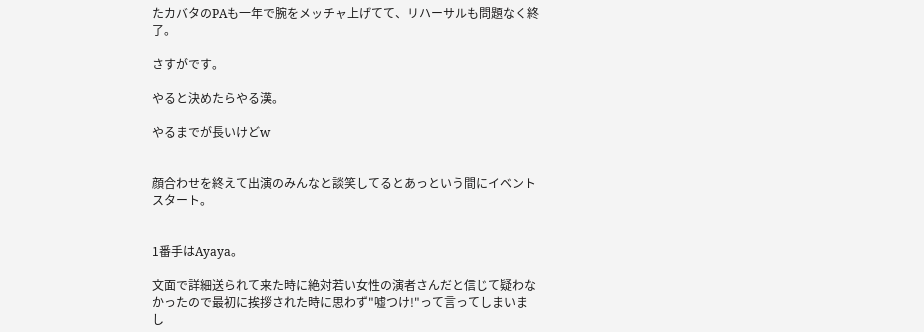たカバタのPAも一年で腕をメッチャ上げてて、リハーサルも問題なく終了。

さすがです。

やると決めたらやる漢。

やるまでが長いけどw


顔合わせを終えて出演のみんなと談笑してるとあっという間にイベントスタート。


1番手はAyaya。

文面で詳細送られて来た時に絶対若い女性の演者さんだと信じて疑わなかったので最初に挨拶された時に思わず"嘘つけ!"って言ってしまいまし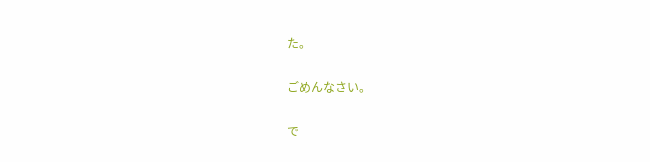た。

ごめんなさい。

で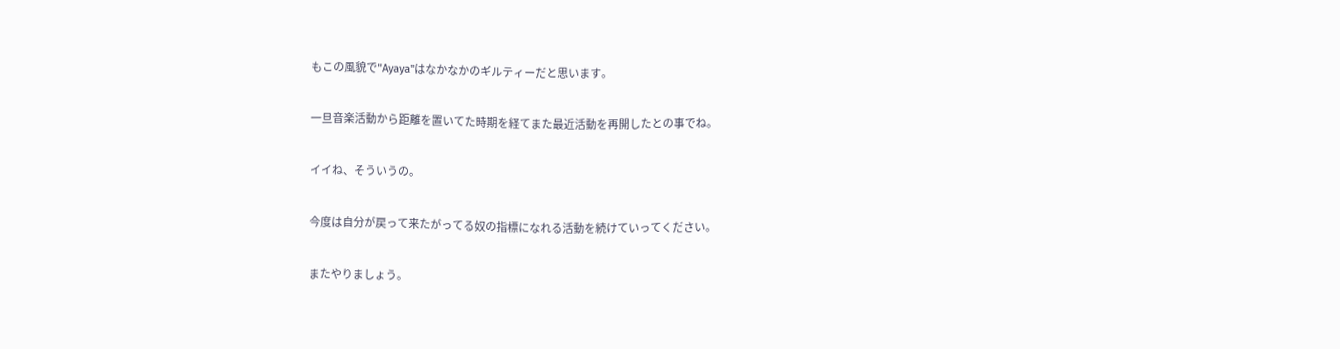もこの風貌で"Ayaya"はなかなかのギルティーだと思います。

一旦音楽活動から距離を置いてた時期を経てまた最近活動を再開したとの事でね。

イイね、そういうの。

今度は自分が戻って来たがってる奴の指標になれる活動を続けていってください。

またやりましょう。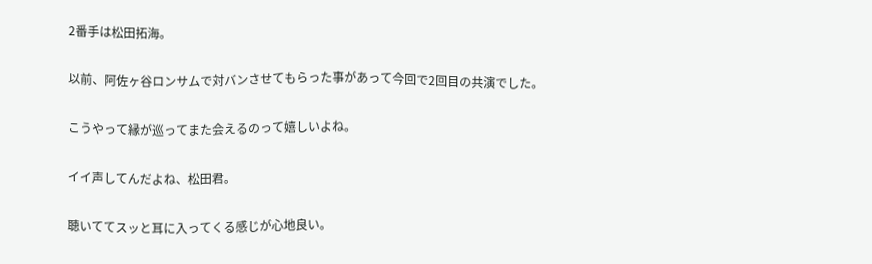2番手は松田拓海。

以前、阿佐ヶ谷ロンサムで対バンさせてもらった事があって今回で2回目の共演でした。

こうやって縁が巡ってまた会えるのって嬉しいよね。

イイ声してんだよね、松田君。

聴いててスッと耳に入ってくる感じが心地良い。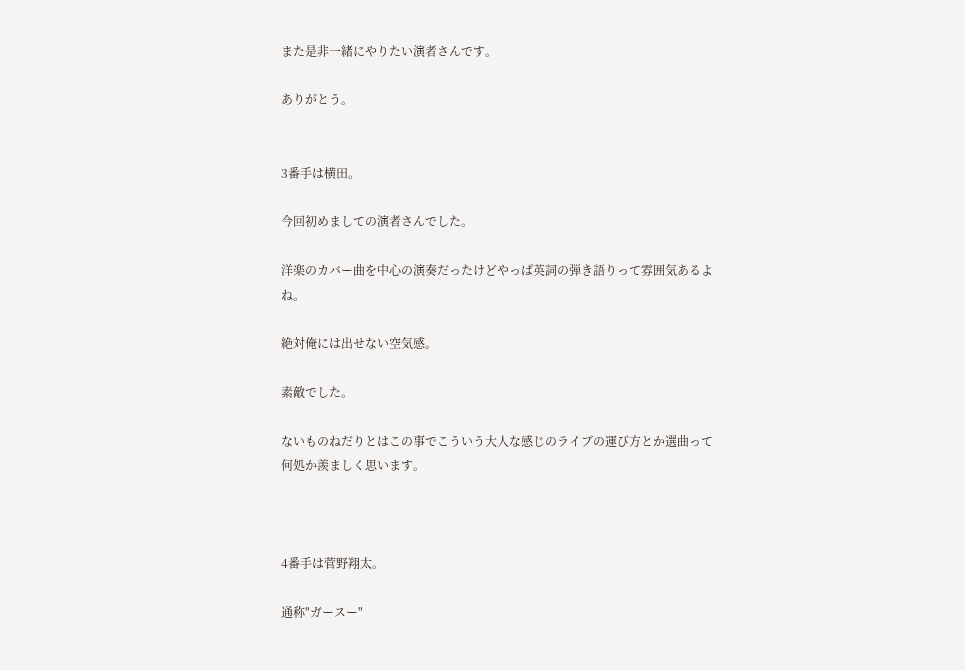また是非一緒にやりたい演者さんです。

ありがとう。


3番手は横田。

今回初めましての演者さんでした。

洋楽のカバー曲を中心の演奏だったけどやっぱ英詞の弾き語りって雰囲気あるよね。

絶対俺には出せない空気感。

素敵でした。

ないものねだりとはこの事でこういう大人な感じのライブの運び方とか選曲って何処か羨ましく思います。



4番手は菅野翔太。

通称"ガースー"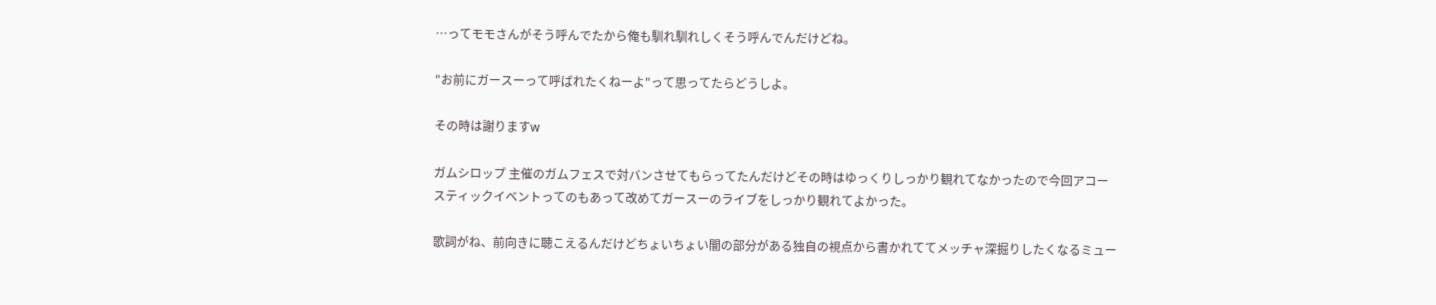…ってモモさんがそう呼んでたから俺も馴れ馴れしくそう呼んでんだけどね。

"お前にガースーって呼ばれたくねーよ"って思ってたらどうしよ。

その時は謝りますw

ガムシロップ 主催のガムフェスで対バンさせてもらってたんだけどその時はゆっくりしっかり観れてなかったので今回アコースティックイベントってのもあって改めてガースーのライブをしっかり観れてよかった。

歌詞がね、前向きに聴こえるんだけどちょいちょい闇の部分がある独自の視点から書かれててメッチャ深掘りしたくなるミュー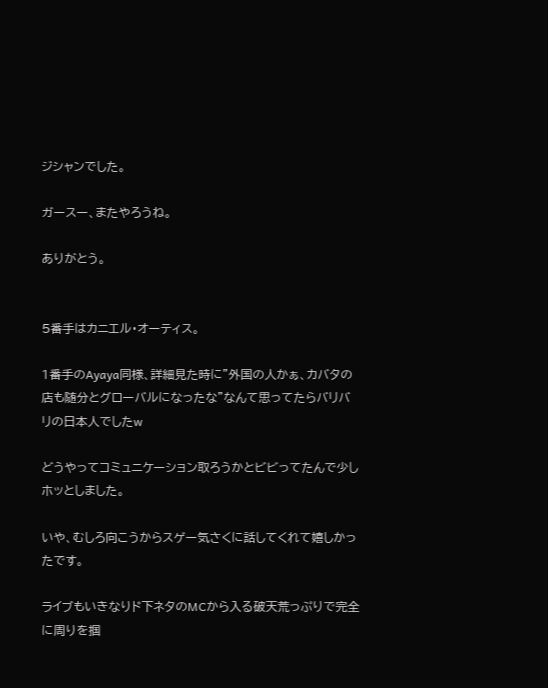ジシャンでした。

ガースー、またやろうね。

ありがとう。


5番手はカニエル・オーティス。

1番手のAyaya同様、詳細見た時に"外国の人かぁ、カバタの店も随分とグローバルになったな"なんて思ってたらバリバリの日本人でしたw

どうやってコミュニケーション取ろうかとビビってたんで少しホッとしました。

いや、むしろ向こうからスゲー気さくに話してくれて嬉しかったです。

ライブもいきなりド下ネタのMCから入る破天荒っぷりで完全に周りを掴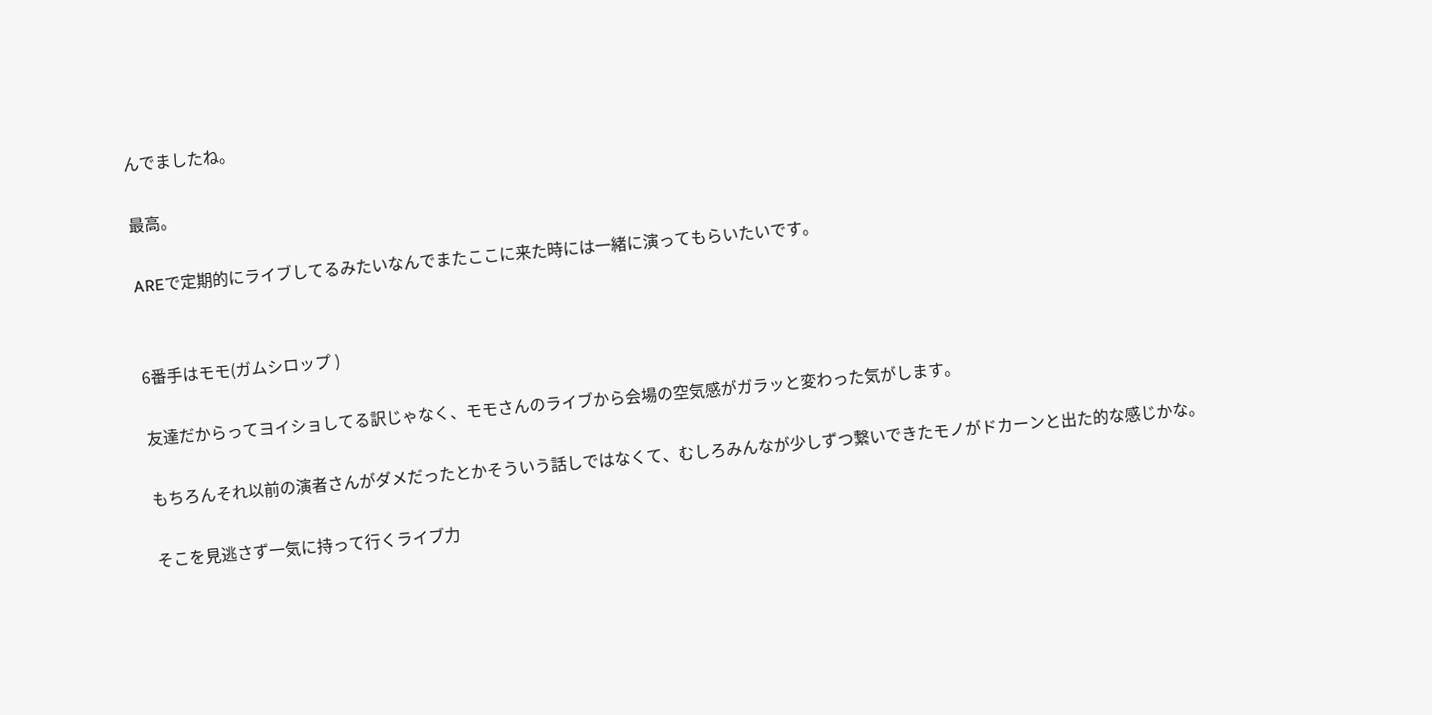んでましたね。

最高。

AREで定期的にライブしてるみたいなんでまたここに来た時には一緒に演ってもらいたいです。


6番手はモモ(ガムシロップ )

友達だからってヨイショしてる訳じゃなく、モモさんのライブから会場の空気感がガラッと変わった気がします。

もちろんそれ以前の演者さんがダメだったとかそういう話しではなくて、むしろみんなが少しずつ繋いできたモノがドカーンと出た的な感じかな。

そこを見逃さず一気に持って行くライブ力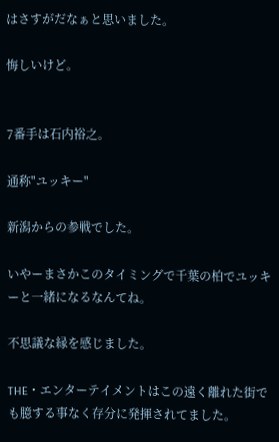はさすがだなぁと思いました。

悔しいけど。


7番手は石内裕之。

通称"ユッキー"

新潟からの参戦でした。

いやーまさかこのタイミングで千葉の柏でユッキーと一緒になるなんてね。

不思議な縁を感じました。

THE・エンターテイメントはこの遠く離れた街でも臆する事なく存分に発揮されてました。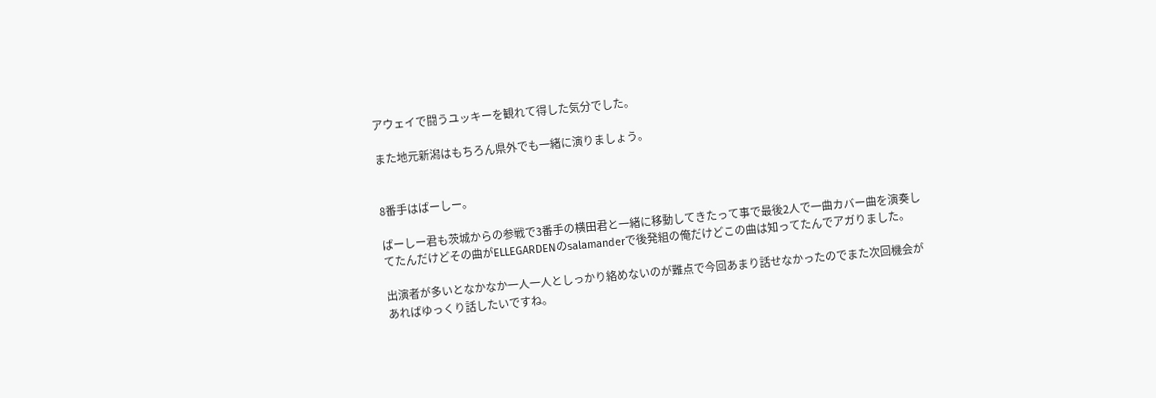アウェイで闘うユッキーを観れて得した気分でした。

また地元新潟はもちろん県外でも一緒に演りましょう。


8番手はばーしー。

ばーしー君も茨城からの参戦で3番手の横田君と一緒に移動してきたって事で最後2人で一曲カバー曲を演奏してたんだけどその曲がELLEGARDENのsalamanderで後発組の俺だけどこの曲は知ってたんでアガりました。

出演者が多いとなかなか一人一人としっかり絡めないのが難点で今回あまり話せなかったのでまた次回機会があればゆっくり話したいですね。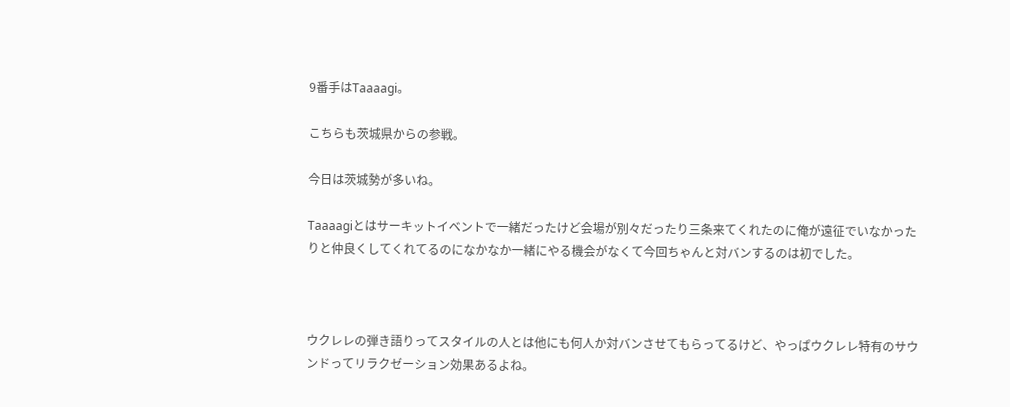9番手はTaaaagi。

こちらも茨城県からの参戦。

今日は茨城勢が多いね。

Taaaagiとはサーキットイベントで一緒だったけど会場が別々だったり三条来てくれたのに俺が遠征でいなかったりと仲良くしてくれてるのになかなか一緒にやる機会がなくて今回ちゃんと対バンするのは初でした。



ウクレレの弾き語りってスタイルの人とは他にも何人か対バンさせてもらってるけど、やっぱウクレレ特有のサウンドってリラクゼーション効果あるよね。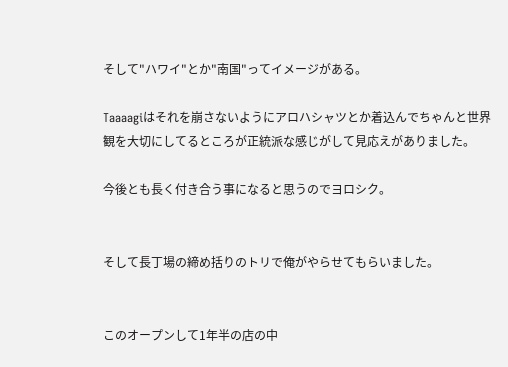そして"ハワイ"とか"南国"ってイメージがある。

Taaaagiはそれを崩さないようにアロハシャツとか着込んでちゃんと世界観を大切にしてるところが正統派な感じがして見応えがありました。

今後とも長く付き合う事になると思うのでヨロシク。


そして長丁場の締め括りのトリで俺がやらせてもらいました。


このオープンして1年半の店の中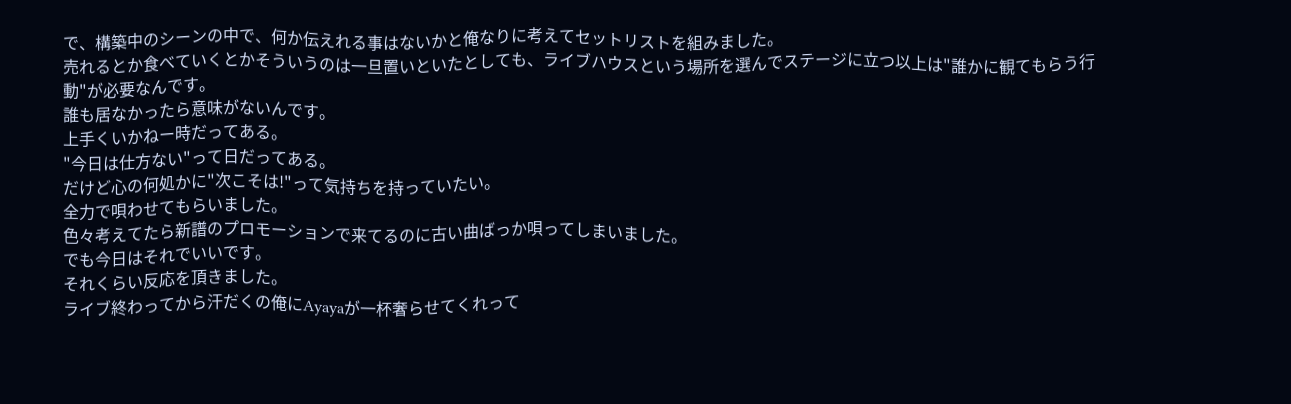で、構築中のシーンの中で、何か伝えれる事はないかと俺なりに考えてセットリストを組みました。
売れるとか食べていくとかそういうのは一旦置いといたとしても、ライブハウスという場所を選んでステージに立つ以上は"誰かに観てもらう行動"が必要なんです。
誰も居なかったら意味がないんです。
上手くいかねー時だってある。
"今日は仕方ない"って日だってある。
だけど心の何処かに"次こそは!"って気持ちを持っていたい。
全力で唄わせてもらいました。
色々考えてたら新譜のプロモーションで来てるのに古い曲ばっか唄ってしまいました。
でも今日はそれでいいです。
それくらい反応を頂きました。
ライブ終わってから汗だくの俺にAyayaが一杯奢らせてくれって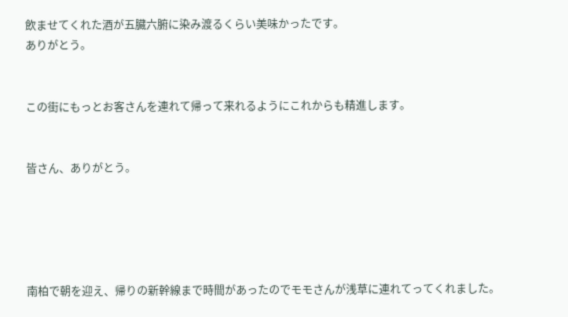飲ませてくれた酒が五臓六腑に染み渡るくらい美味かったです。
ありがとう。


この街にもっとお客さんを連れて帰って来れるようにこれからも精進します。


皆さん、ありがとう。





南柏で朝を迎え、帰りの新幹線まで時間があったのでモモさんが浅草に連れてってくれました。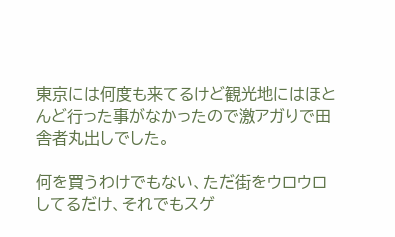東京には何度も来てるけど観光地にはほとんど行った事がなかったので激アガりで田舎者丸出しでした。

何を買うわけでもない、ただ街をウロウロしてるだけ、それでもスゲ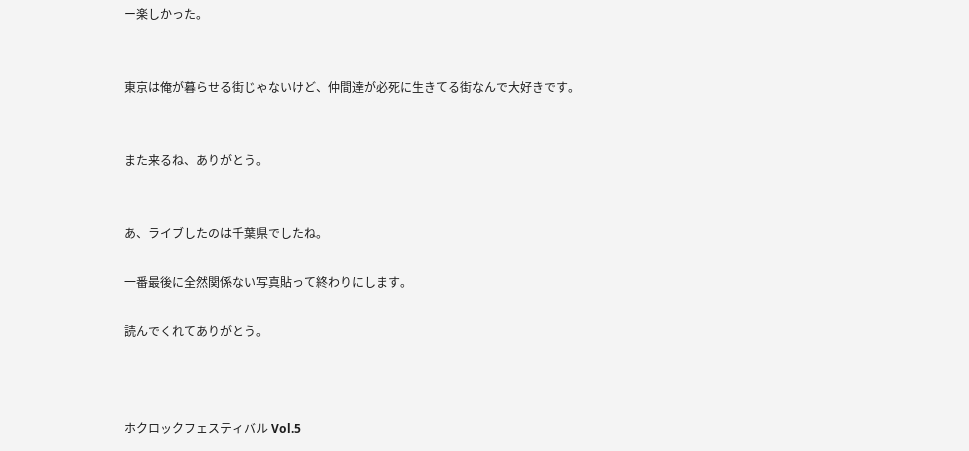ー楽しかった。


東京は俺が暮らせる街じゃないけど、仲間達が必死に生きてる街なんで大好きです。


また来るね、ありがとう。


あ、ライブしたのは千葉県でしたね。

一番最後に全然関係ない写真貼って終わりにします。

読んでくれてありがとう。



ホクロックフェスティバル Vol.5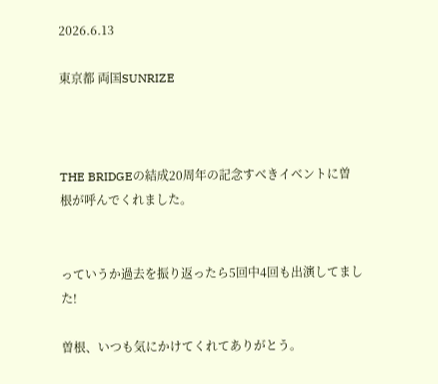2026.6.13

東京都 両国SUNRIZE



THE BRIDGEの結成20周年の記念すべきイベントに曽根が呼んでくれました。


っていうか過去を振り返ったら5回中4回も出演してました!

曽根、いつも気にかけてくれてありがとう。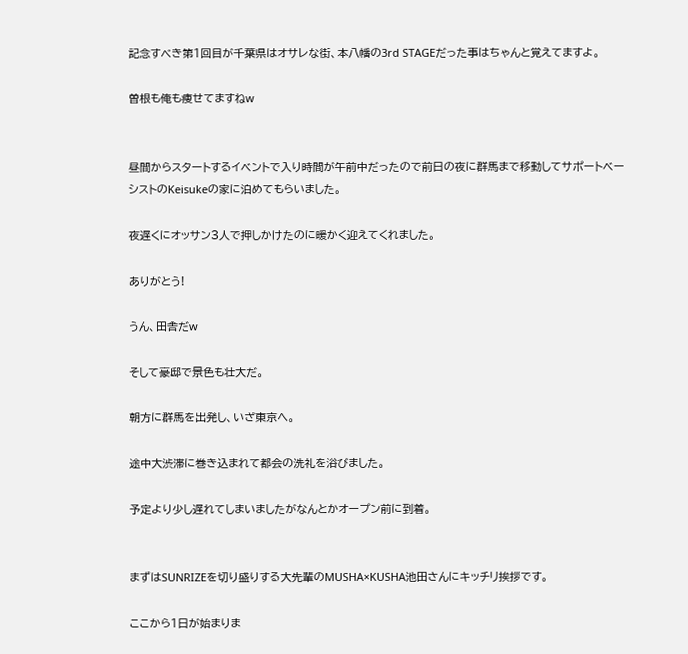記念すべき第1回目が千葉県はオサレな街、本八幡の3rd STAGEだった事はちゃんと覚えてますよ。

曽根も俺も痩せてますねw


昼間からスタートするイベントで入り時間が午前中だったので前日の夜に群馬まで移動してサポートベーシストのKeisukeの家に泊めてもらいました。

夜遅くにオッサン3人で押しかけたのに暖かく迎えてくれました。

ありがとう!

うん、田舎だw

そして豪邸で景色も壮大だ。

朝方に群馬を出発し、いざ東京へ。

途中大渋滞に巻き込まれて都会の洗礼を浴びました。

予定より少し遅れてしまいましたがなんとかオープン前に到着。


まずはSUNRIZEを切り盛りする大先輩のMUSHA×KUSHA池田さんにキッチリ挨拶です。

ここから1日が始まりま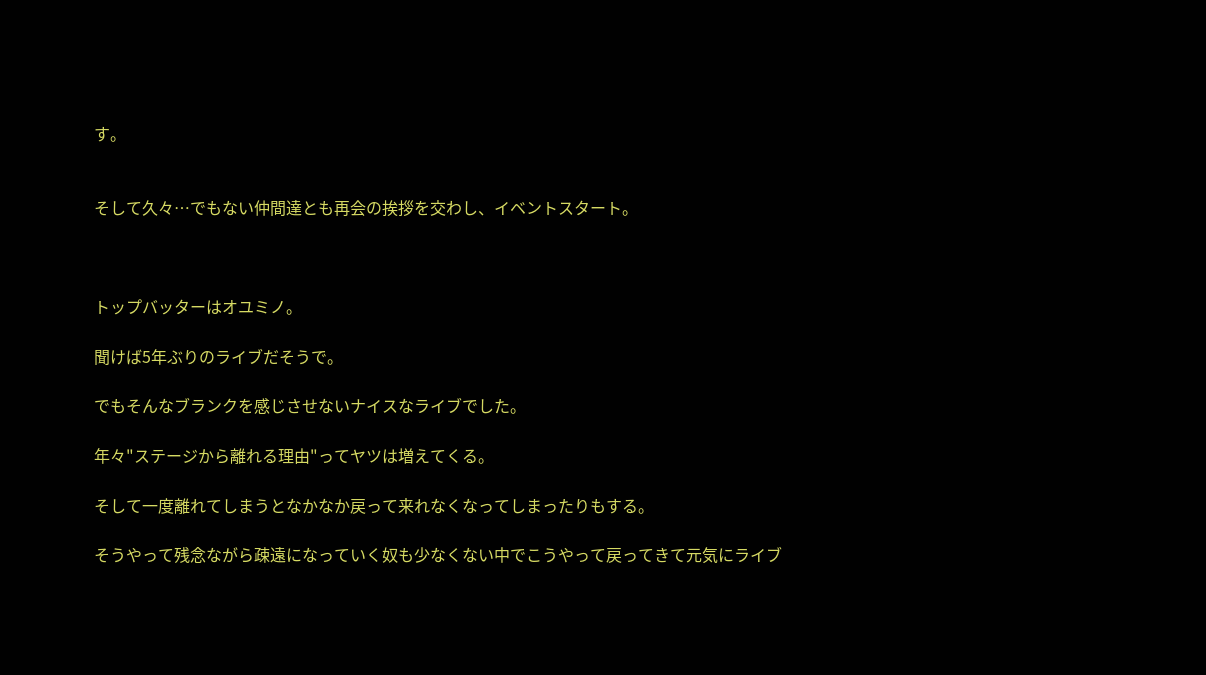す。


そして久々…でもない仲間達とも再会の挨拶を交わし、イベントスタート。



トップバッターはオユミノ。

聞けば5年ぶりのライブだそうで。

でもそんなブランクを感じさせないナイスなライブでした。

年々"ステージから離れる理由"ってヤツは増えてくる。

そして一度離れてしまうとなかなか戻って来れなくなってしまったりもする。

そうやって残念ながら疎遠になっていく奴も少なくない中でこうやって戻ってきて元気にライブ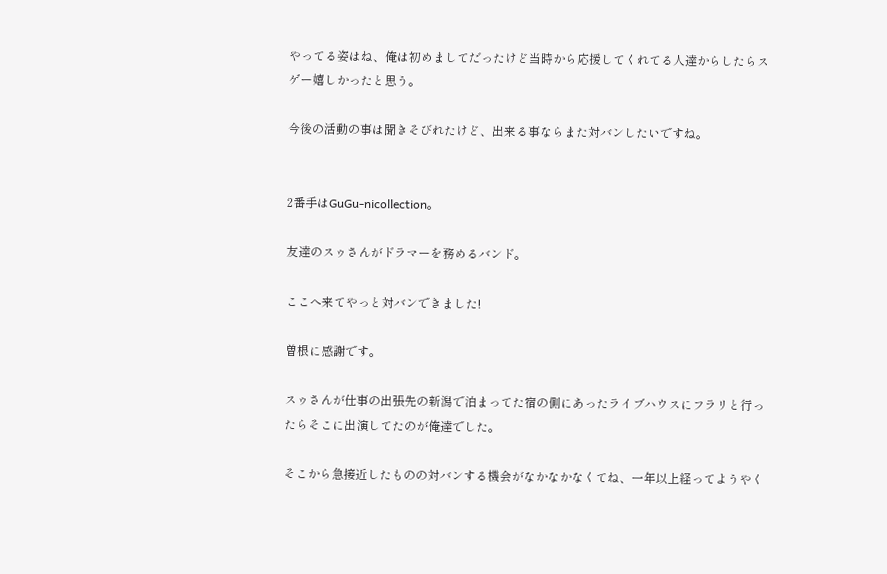やってる姿はね、俺は初めましてだったけど当時から応援してくれてる人達からしたらスゲー嬉しかったと思う。

今後の活動の事は聞きそびれたけど、出来る事ならまた対バンしたいですね。


2番手はGuGu-nicollection。

友達のスゥさんがドラマーを務めるバンド。

ここへ来てやっと対バンできました!

曽根に感謝です。

スゥさんが仕事の出張先の新潟で泊まってた宿の側にあったライブハウスにフラリと行ったらそこに出演してたのが俺達でした。

そこから急接近したものの対バンする機会がなかなかなくてね、一年以上経ってようやく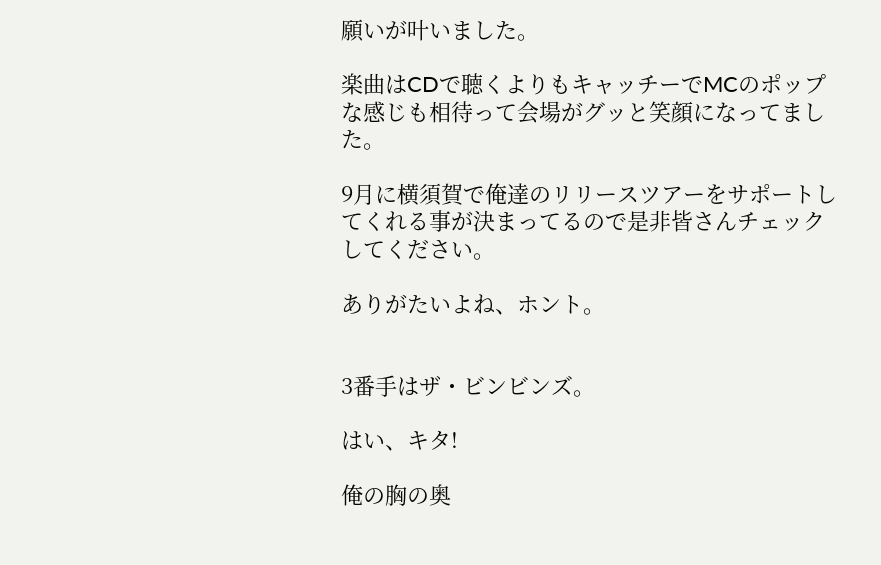願いが叶いました。

楽曲はCDで聴くよりもキャッチーでMCのポップな感じも相待って会場がグッと笑顔になってました。

9月に横須賀で俺達のリリースツアーをサポートしてくれる事が決まってるので是非皆さんチェックしてください。

ありがたいよね、ホント。


3番手はザ・ビンビンズ。

はい、キタ!

俺の胸の奥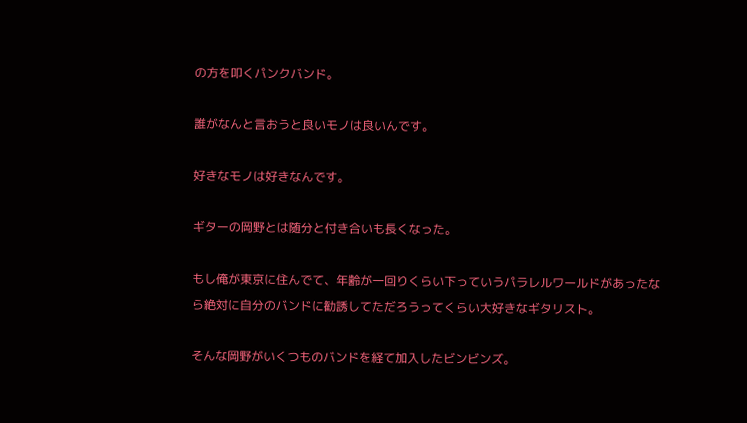の方を叩くパンクバンド。

誰がなんと言おうと良いモノは良いんです。

好きなモノは好きなんです。

ギターの岡野とは随分と付き合いも長くなった。

もし俺が東京に住んでて、年齢が一回りくらい下っていうパラレルワールドがあったなら絶対に自分のバンドに勧誘してただろうってくらい大好きなギタリスト。

そんな岡野がいくつものバンドを経て加入したビンビンズ。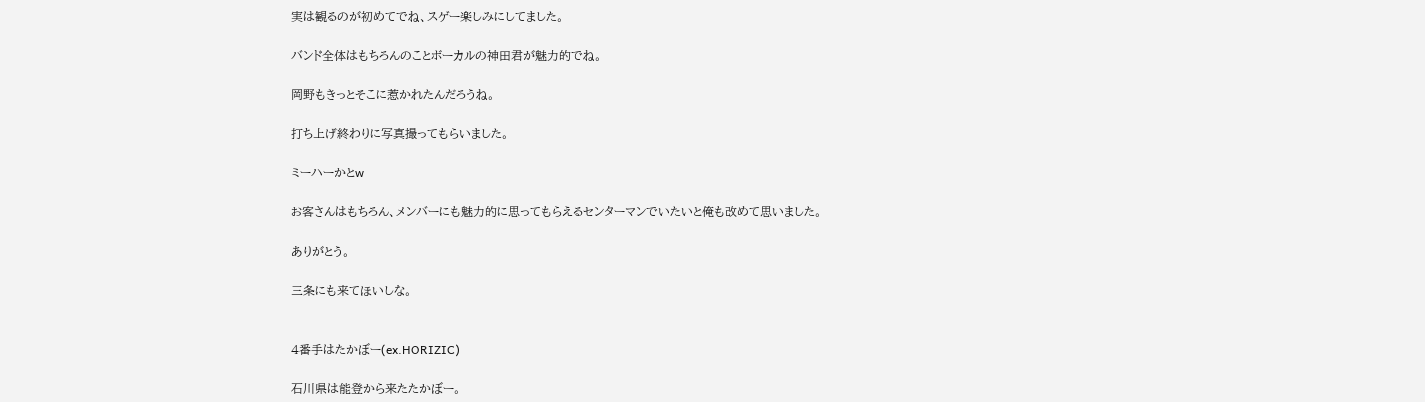実は観るのが初めてでね、スゲー楽しみにしてました。

バンド全体はもちろんのことボーカルの神田君が魅力的でね。

岡野もきっとそこに惹かれたんだろうね。

打ち上げ終わりに写真撮ってもらいました。

ミーハーかとw

お客さんはもちろん、メンバーにも魅力的に思ってもらえるセンターマンでいたいと俺も改めて思いました。

ありがとう。

三条にも来てほいしな。


4番手はたかぼー(ex.HORIZIC)

石川県は能登から来たたかぼー。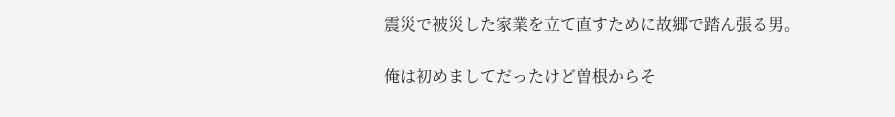震災で被災した家業を立て直すために故郷で踏ん張る男。

俺は初めましてだったけど曽根からそ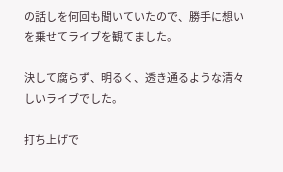の話しを何回も聞いていたので、勝手に想いを乗せてライブを観てました。

決して腐らず、明るく、透き通るような清々しいライブでした。

打ち上げで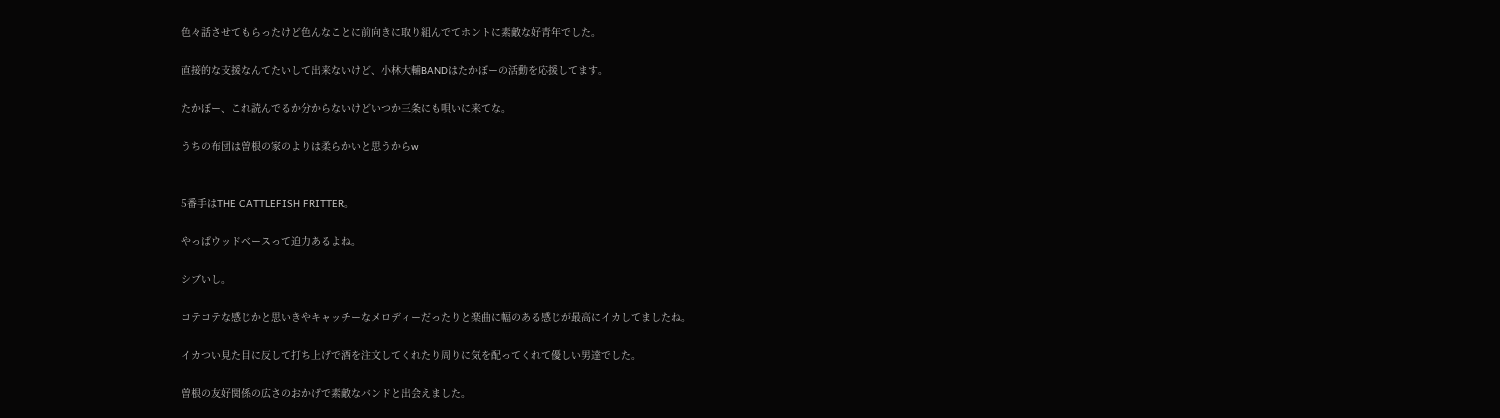色々話させてもらったけど色んなことに前向きに取り組んでてホントに素敵な好青年でした。

直接的な支援なんてたいして出来ないけど、小林大輔BANDはたかぼーの活動を応援してます。

たかぼー、これ読んでるか分からないけどいつか三条にも唄いに来てな。

うちの布団は曽根の家のよりは柔らかいと思うからw


5番手はTHE CATTLEFISH FRITTER。

やっぱウッドベースって迫力あるよね。

シブいし。

コテコテな感じかと思いきやキャッチーなメロディーだったりと楽曲に幅のある感じが最高にイカしてましたね。

イカつい見た目に反して打ち上げで酒を注文してくれたり周りに気を配ってくれて優しい男達でした。

曽根の友好関係の広さのおかげで素敵なバンドと出会えました。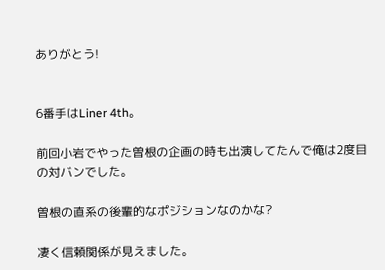ありがとう!


6番手はLiner 4th。

前回小岩でやった曽根の企画の時も出演してたんで俺は2度目の対バンでした。

曽根の直系の後輩的なポジションなのかな?

凄く信頼関係が見えました。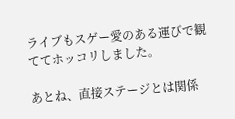ライブもスゲー愛のある運びで観ててホッコリしました。

あとね、直接ステージとは関係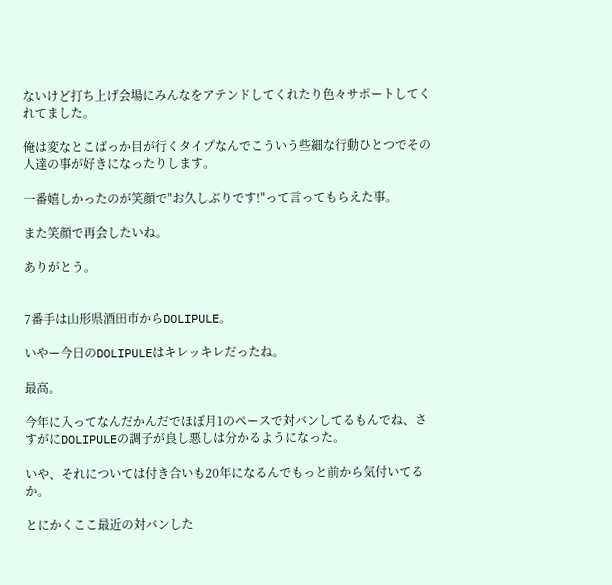ないけど打ち上げ会場にみんなをアテンドしてくれたり色々サポートしてくれてました。

俺は変なとこばっか目が行くタイプなんでこういう些細な行動ひとつでその人達の事が好きになったりします。

一番嬉しかったのが笑顔で"お久しぶりです!"って言ってもらえた事。

また笑顔で再会したいね。

ありがとう。


7番手は山形県酒田市からDOLIPULE。

いやー今日のDOLIPULEはキレッキレだったね。

最高。

今年に入ってなんだかんだでほぼ月1のペースで対バンしてるもんでね、さすがにDOLIPULEの調子が良し悪しは分かるようになった。

いや、それについては付き合いも20年になるんでもっと前から気付いてるか。

とにかくここ最近の対バンした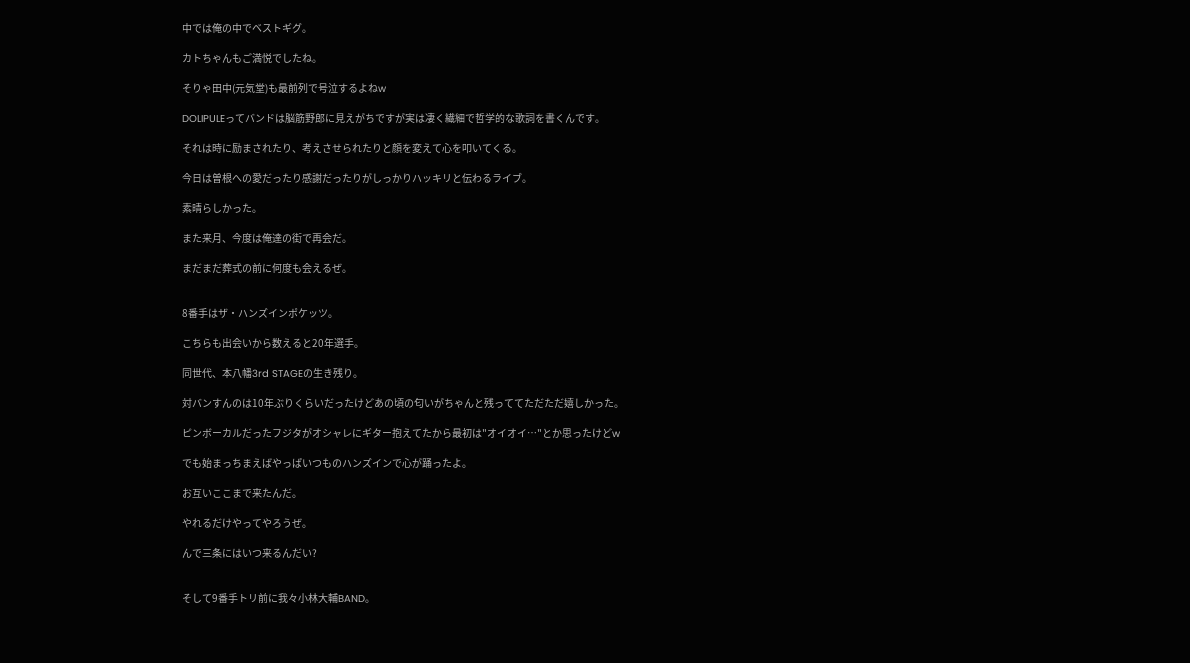中では俺の中でベストギグ。

カトちゃんもご満悦でしたね。

そりゃ田中(元気堂)も最前列で号泣するよねw

DOLIPULEってバンドは脳筋野郎に見えがちですが実は凄く繊細で哲学的な歌詞を書くんです。

それは時に励まされたり、考えさせられたりと顔を変えて心を叩いてくる。

今日は曽根への愛だったり感謝だったりがしっかりハッキリと伝わるライブ。

素晴らしかった。

また来月、今度は俺達の街で再会だ。

まだまだ葬式の前に何度も会えるぜ。


8番手はザ・ハンズインポケッツ。

こちらも出会いから数えると20年選手。

同世代、本八幡3rd STAGEの生き残り。

対バンすんのは10年ぶりくらいだったけどあの頃の匂いがちゃんと残っててただただ嬉しかった。

ピンボーカルだったフジタがオシャレにギター抱えてたから最初は"オイオイ…"とか思ったけどw

でも始まっちまえばやっぱいつものハンズインで心が踊ったよ。

お互いここまで来たんだ。

やれるだけやってやろうぜ。

んで三条にはいつ来るんだい?


そして9番手トリ前に我々小林大輔BAND。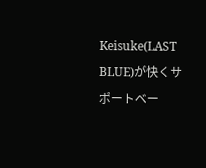Keisuke(LAST BLUE)が快くサポートベー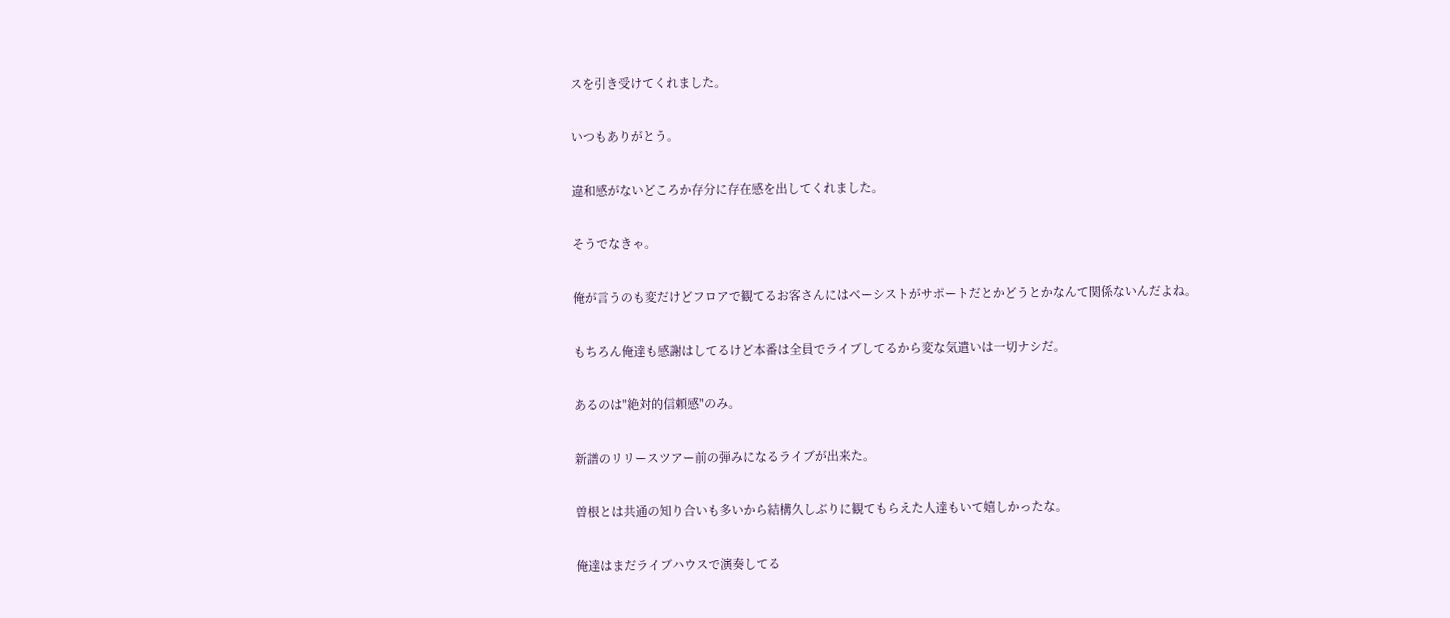スを引き受けてくれました。

いつもありがとう。

違和感がないどころか存分に存在感を出してくれました。

そうでなきゃ。

俺が言うのも変だけどフロアで観てるお客さんにはベーシストがサポートだとかどうとかなんて関係ないんだよね。

もちろん俺達も感謝はしてるけど本番は全員でライブしてるから変な気遣いは一切ナシだ。

あるのは"絶対的信頼感"のみ。

新譜のリリースツアー前の弾みになるライブが出来た。

曽根とは共通の知り合いも多いから結構久しぶりに観てもらえた人達もいて嬉しかったな。

俺達はまだライブハウスで演奏してる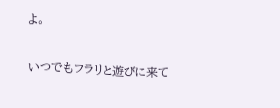よ。

いつでもフラリと遊びに来て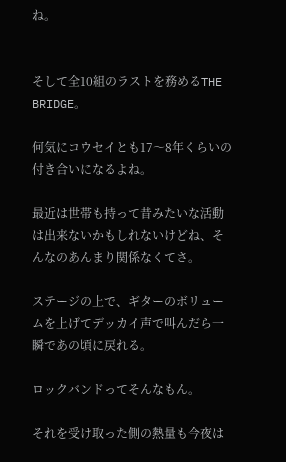ね。


そして全10組のラストを務めるTHE BRIDGE。

何気にコウセイとも17〜8年くらいの付き合いになるよね。

最近は世帯も持って昔みたいな活動は出来ないかもしれないけどね、そんなのあんまり関係なくてさ。

ステージの上で、ギターのボリュームを上げてデッカイ声で叫んだら一瞬であの頃に戻れる。

ロックバンドってそんなもん。

それを受け取った側の熱量も今夜は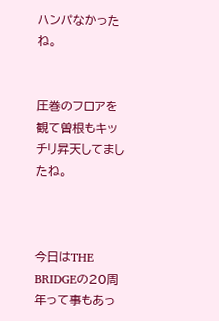ハンパなかったね。


圧巻のフロアを観て曽根もキッチリ昇天してましたね。



今日はTHE BRIDGEの20周年って事もあっ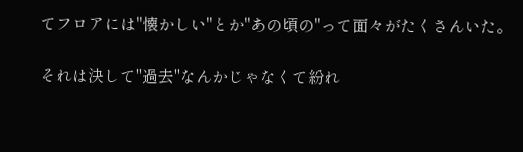てフロアには"懐かしい"とか"あの頃の"って面々がたくさんいた。

それは決して"過去"なんかじゃなくて紛れ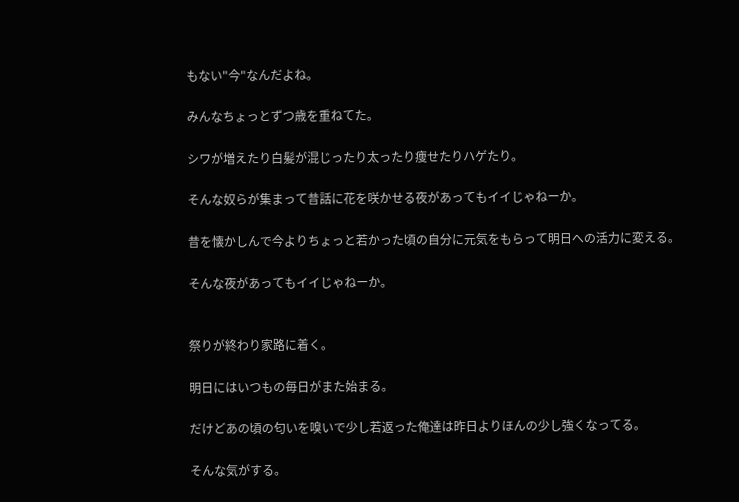もない"今"なんだよね。

みんなちょっとずつ歳を重ねてた。

シワが増えたり白髪が混じったり太ったり痩せたりハゲたり。

そんな奴らが集まって昔話に花を咲かせる夜があってもイイじゃねーか。

昔を懐かしんで今よりちょっと若かった頃の自分に元気をもらって明日への活力に変える。

そんな夜があってもイイじゃねーか。


祭りが終わり家路に着く。

明日にはいつもの毎日がまた始まる。

だけどあの頃の匂いを嗅いで少し若返った俺達は昨日よりほんの少し強くなってる。

そんな気がする。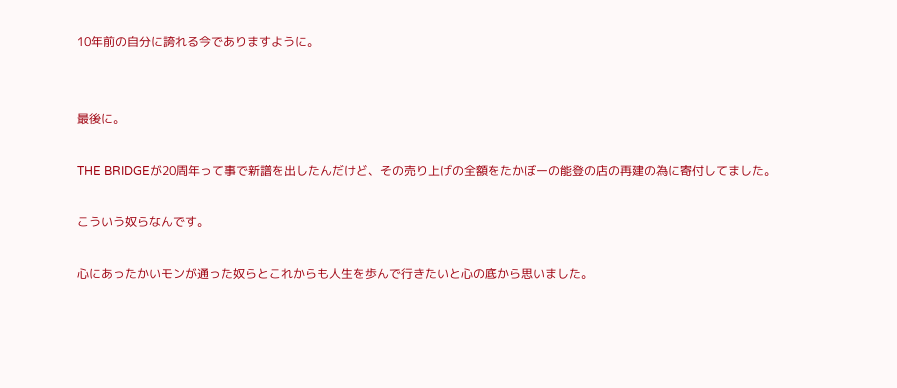10年前の自分に誇れる今でありますように。


最後に。

THE BRIDGEが20周年って事で新譜を出したんだけど、その売り上げの全額をたかぼーの能登の店の再建の為に寄付してました。

こういう奴らなんです。

心にあったかいモンが通った奴らとこれからも人生を歩んで行きたいと心の底から思いました。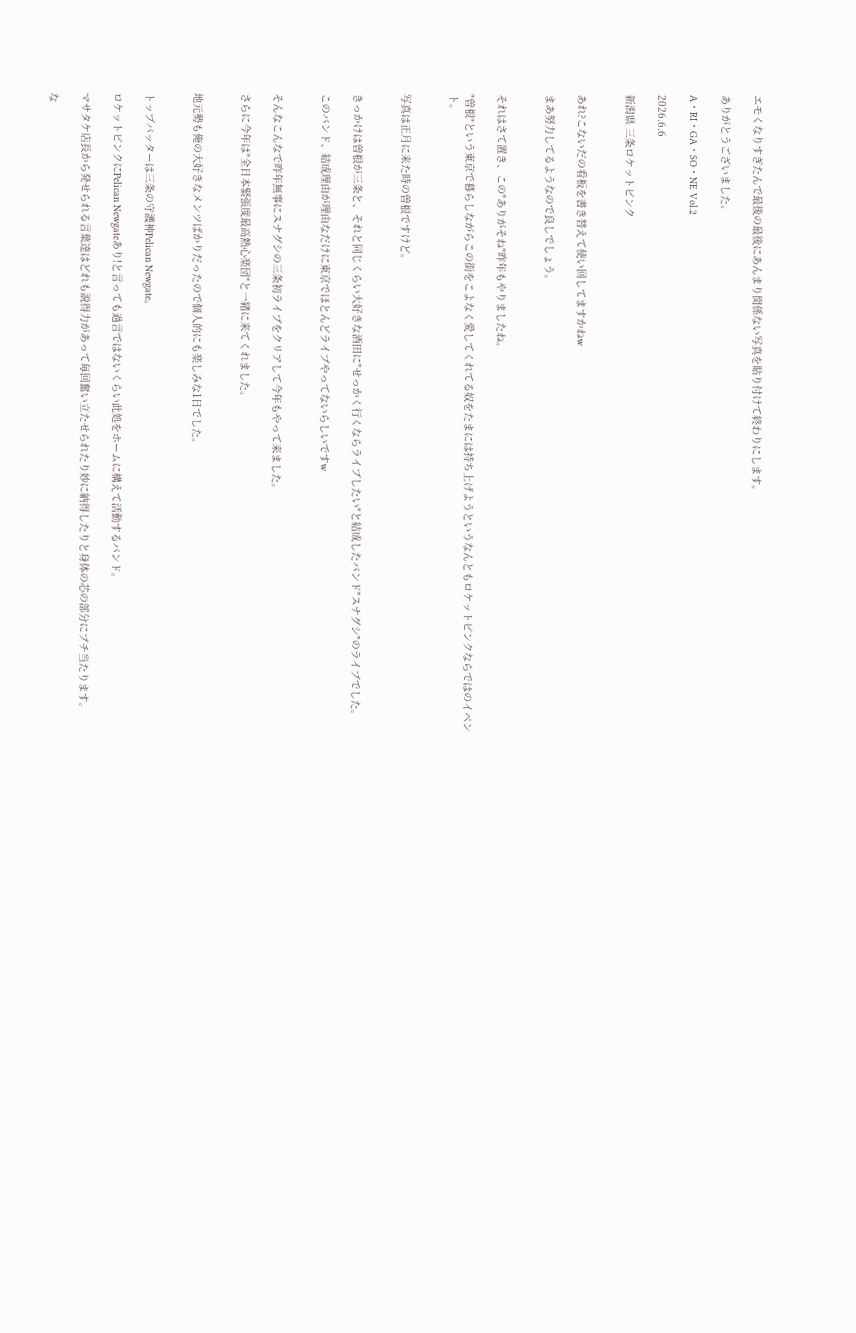エモくなりすぎたんで最後の最後にあんまり関係ない写真を貼り付けて終わりにします。

ありがとうございました。

A・RI・GA・SO・NE Vol.2

2026.6.6

新潟県 三条ロケットピンク


あれ?こないだの看板を書き替えて使い回してますかねw

まあ努力してるようなので良しでしょう。


それはさて置き、この"ありがそね"昨年もやりましたね。

"曽根"という東京で暮らしながらこの街をこよなく愛してくれてる奴をたまには持ち上げようというなんともロケットピンクならではのイベント。


写真は正月に来た時の曽根ですけど。


きっかけは曽根が三条と、それと同じくらい大好きな酒田に"せっかく行くならライブしたい"と結成したバンド"スナグシ"のライブでした。

このバンド、結成理由が理由なだけに東京でほとんどライブやってないらしいですw


そんなこんなで昨年無事にスナグシの三条初ライブをクリアして今年もやって来ました。

さらに今年は"全日本緊張度最高熱心楽団"と一緒に来てくれました。


地元勢も俺の大好きなメンツばかりだったので個人的にも楽しみな1日でした。


トップバッターは三条の守護神Pelican Newgate。

ロケットピンクにPelican Newgateあり!と言っても過言ではないくらい此処をホームに構えて活動するバンド。

マサタケ店長から発せられる言葉達はどれも説得力があって毎回奮い立たせられたり妙に納得したりと身体の芯の部分にブチ当たります。

な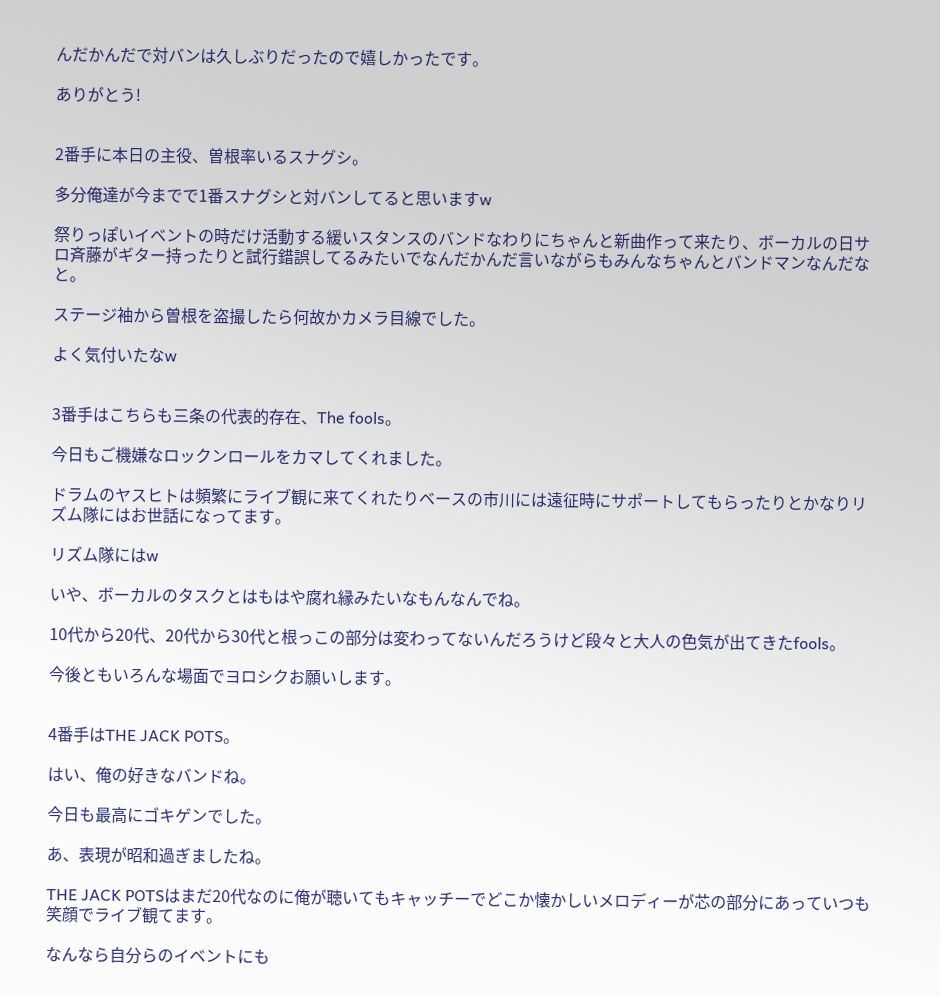んだかんだで対バンは久しぶりだったので嬉しかったです。

ありがとう!


2番手に本日の主役、曽根率いるスナグシ。

多分俺達が今までで1番スナグシと対バンしてると思いますw

祭りっぽいイベントの時だけ活動する緩いスタンスのバンドなわりにちゃんと新曲作って来たり、ボーカルの日サロ斉藤がギター持ったりと試行錯誤してるみたいでなんだかんだ言いながらもみんなちゃんとバンドマンなんだなと。

ステージ袖から曽根を盗撮したら何故かカメラ目線でした。

よく気付いたなw


3番手はこちらも三条の代表的存在、The fools。

今日もご機嫌なロックンロールをカマしてくれました。

ドラムのヤスヒトは頻繁にライブ観に来てくれたりベースの市川には遠征時にサポートしてもらったりとかなりリズム隊にはお世話になってます。

リズム隊にはw

いや、ボーカルのタスクとはもはや腐れ縁みたいなもんなんでね。

10代から20代、20代から30代と根っこの部分は変わってないんだろうけど段々と大人の色気が出てきたfools。

今後ともいろんな場面でヨロシクお願いします。


4番手はTHE JACK POTS。

はい、俺の好きなバンドね。

今日も最高にゴキゲンでした。

あ、表現が昭和過ぎましたね。

THE JACK POTSはまだ20代なのに俺が聴いてもキャッチーでどこか懐かしいメロディーが芯の部分にあっていつも笑顔でライブ観てます。

なんなら自分らのイベントにも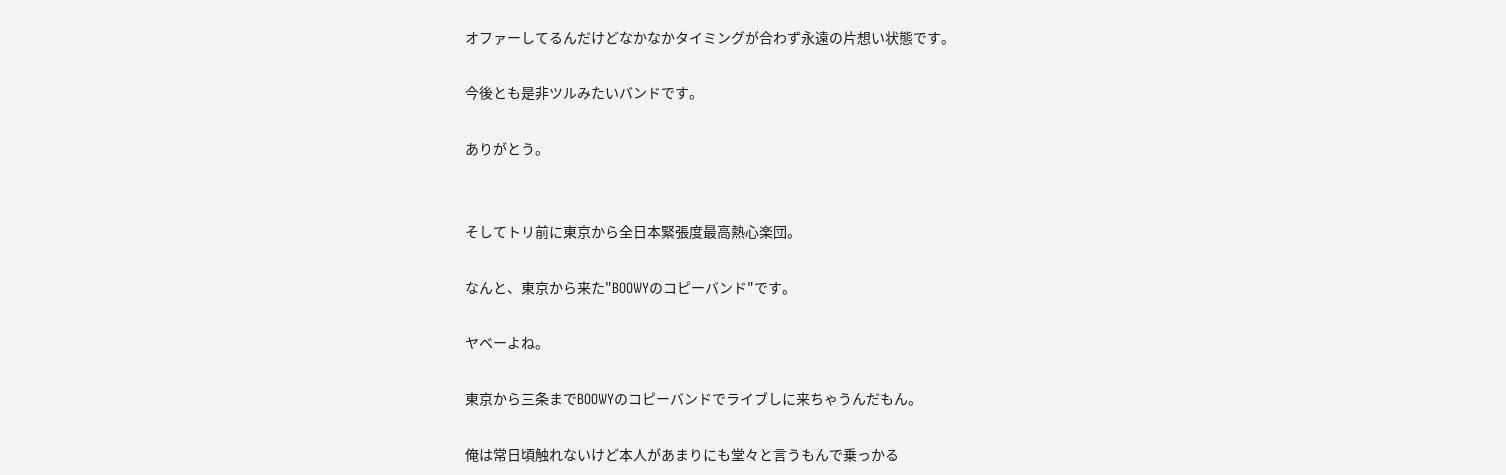オファーしてるんだけどなかなかタイミングが合わず永遠の片想い状態です。

今後とも是非ツルみたいバンドです。

ありがとう。


そしてトリ前に東京から全日本緊張度最高熱心楽団。

なんと、東京から来た"BOOWYのコピーバンド"です。

ヤベーよね。

東京から三条までBOOWYのコピーバンドでライブしに来ちゃうんだもん。

俺は常日頃触れないけど本人があまりにも堂々と言うもんで乗っかる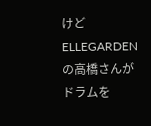けどELLEGARDENの高橋さんがドラムを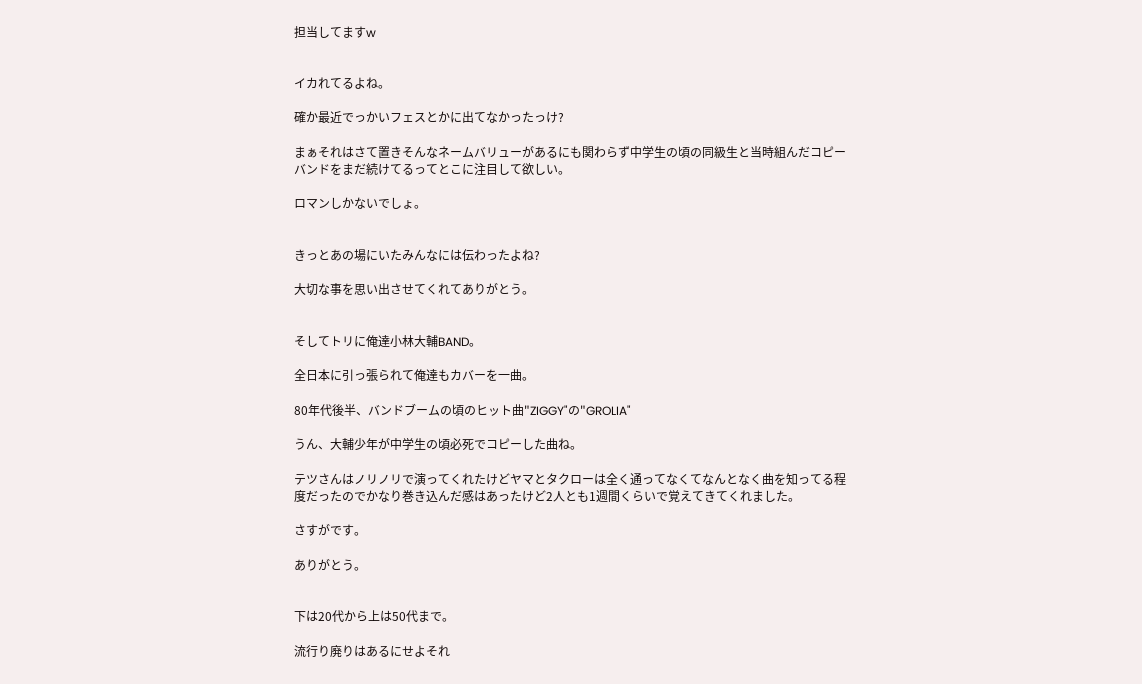担当してますw


イカれてるよね。

確か最近でっかいフェスとかに出てなかったっけ?

まぁそれはさて置きそんなネームバリューがあるにも関わらず中学生の頃の同級生と当時組んだコピーバンドをまだ続けてるってとこに注目して欲しい。

ロマンしかないでしょ。


きっとあの場にいたみんなには伝わったよね?

大切な事を思い出させてくれてありがとう。


そしてトリに俺達小林大輔BAND。

全日本に引っ張られて俺達もカバーを一曲。

80年代後半、バンドブームの頃のヒット曲"ZIGGY"の"GROLIA"

うん、大輔少年が中学生の頃必死でコピーした曲ね。

テツさんはノリノリで演ってくれたけどヤマとタクローは全く通ってなくてなんとなく曲を知ってる程度だったのでかなり巻き込んだ感はあったけど2人とも1週間くらいで覚えてきてくれました。

さすがです。

ありがとう。


下は20代から上は50代まで。

流行り廃りはあるにせよそれ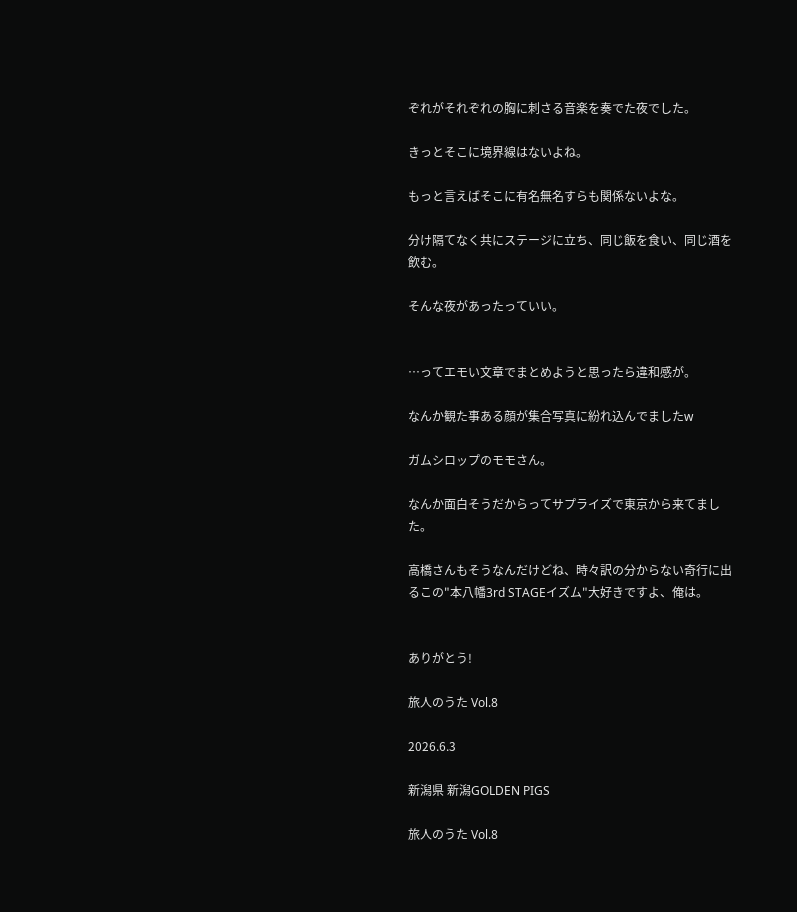ぞれがそれぞれの胸に刺さる音楽を奏でた夜でした。

きっとそこに境界線はないよね。

もっと言えばそこに有名無名すらも関係ないよな。

分け隔てなく共にステージに立ち、同じ飯を食い、同じ酒を飲む。

そんな夜があったっていい。


…ってエモい文章でまとめようと思ったら違和感が。

なんか観た事ある顔が集合写真に紛れ込んでましたw

ガムシロップのモモさん。

なんか面白そうだからってサプライズで東京から来てました。

高橋さんもそうなんだけどね、時々訳の分からない奇行に出るこの"本八幡3rd STAGEイズム"大好きですよ、俺は。


ありがとう!

旅人のうた Vol.8

2026.6.3

新潟県 新潟GOLDEN PIGS

旅人のうた Vol.8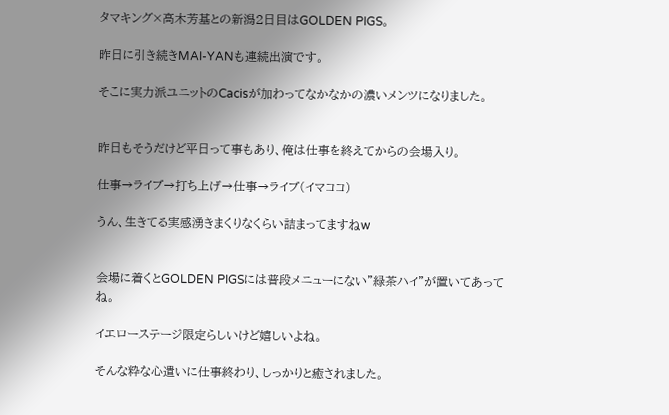タマキング×高木芳基との新潟2日目はGOLDEN PIGS。

昨日に引き続きMAI-YANも連続出演です。

そこに実力派ユニットのCacisが加わってなかなかの濃いメンツになりました。


昨日もそうだけど平日って事もあり、俺は仕事を終えてからの会場入り。

仕事→ライブ→打ち上げ→仕事→ライブ(イマココ)

うん、生きてる実感湧きまくりなくらい詰まってますねw


会場に着くとGOLDEN PIGSには普段メニューにない"緑茶ハイ"が置いてあってね。

イエローステージ限定らしいけど嬉しいよね。

そんな粋な心遣いに仕事終わり、しっかりと癒されました。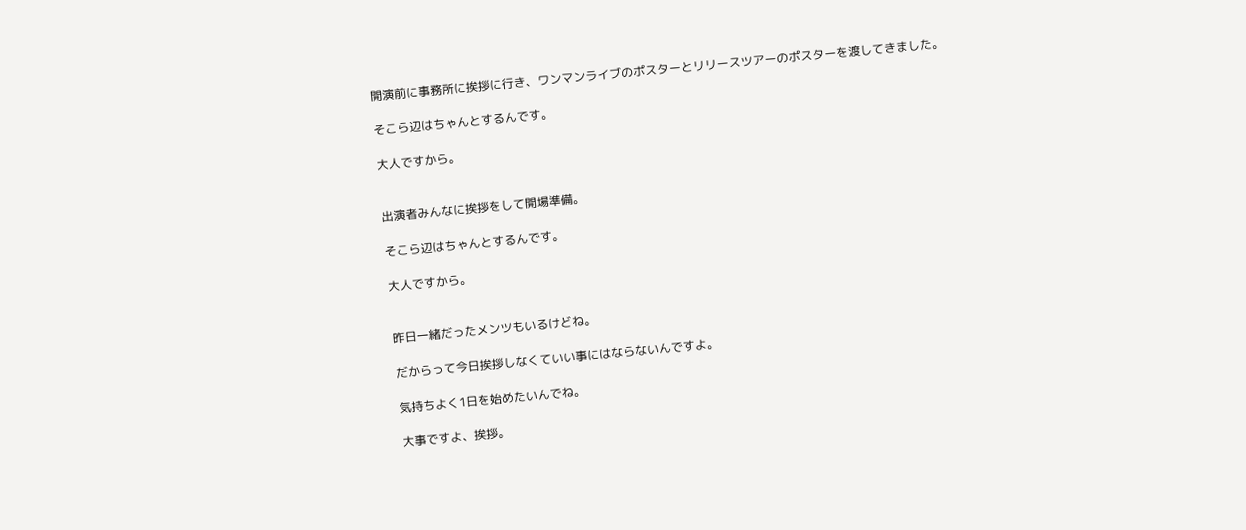開演前に事務所に挨拶に行き、ワンマンライブのポスターとリリースツアーのポスターを渡してきました。

そこら辺はちゃんとするんです。

大人ですから。


出演者みんなに挨拶をして開場準備。

そこら辺はちゃんとするんです。

大人ですから。


昨日一緒だったメンツもいるけどね。

だからって今日挨拶しなくていい事にはならないんですよ。

気持ちよく1日を始めたいんでね。

大事ですよ、挨拶。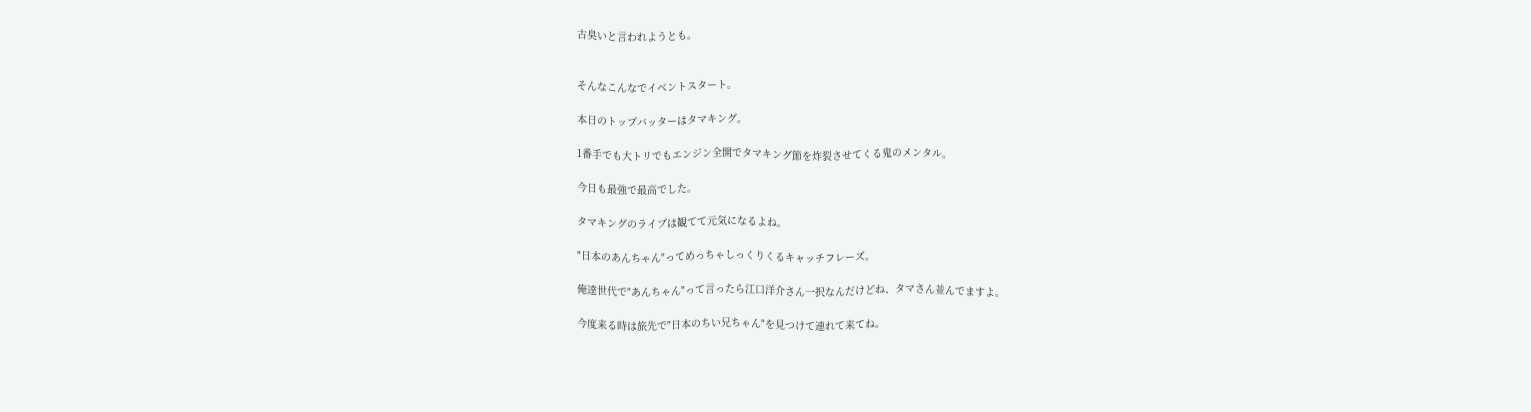古臭いと言われようとも。


そんなこんなでイベントスタート。

本日のトップバッターはタマキング。

1番手でも大トリでもエンジン全開でタマキング節を炸裂させてくる鬼のメンタル。

今日も最強で最高でした。

タマキングのライブは観てて元気になるよね。

"日本のあんちゃん"ってめっちゃしっくりくるキャッチフレーズ。

俺達世代で"あんちゃん"って言ったら江口洋介さん一択なんだけどね、タマさん並んでますよ。

今度来る時は旅先で"日本のちい兄ちゃん"を見つけて連れて来てね。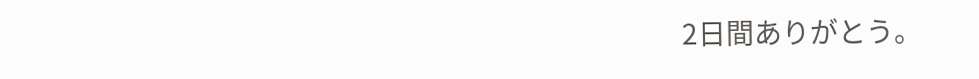2日間ありがとう。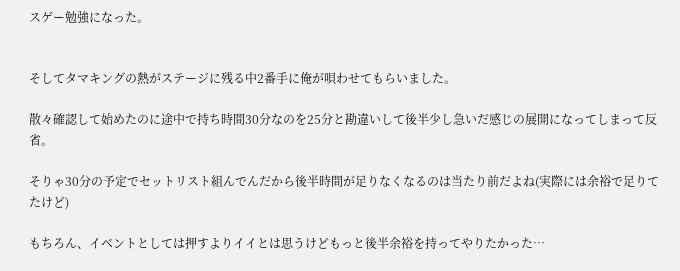スゲー勉強になった。


そしてタマキングの熱がステージに残る中2番手に俺が唄わせてもらいました。

散々確認して始めたのに途中で持ち時間30分なのを25分と勘違いして後半少し急いだ感じの展開になってしまって反省。

そりゃ30分の予定でセットリスト組んでんだから後半時間が足りなくなるのは当たり前だよね(実際には余裕で足りてたけど)

もちろん、イベントとしては押すよりイイとは思うけどもっと後半余裕を持ってやりたかった…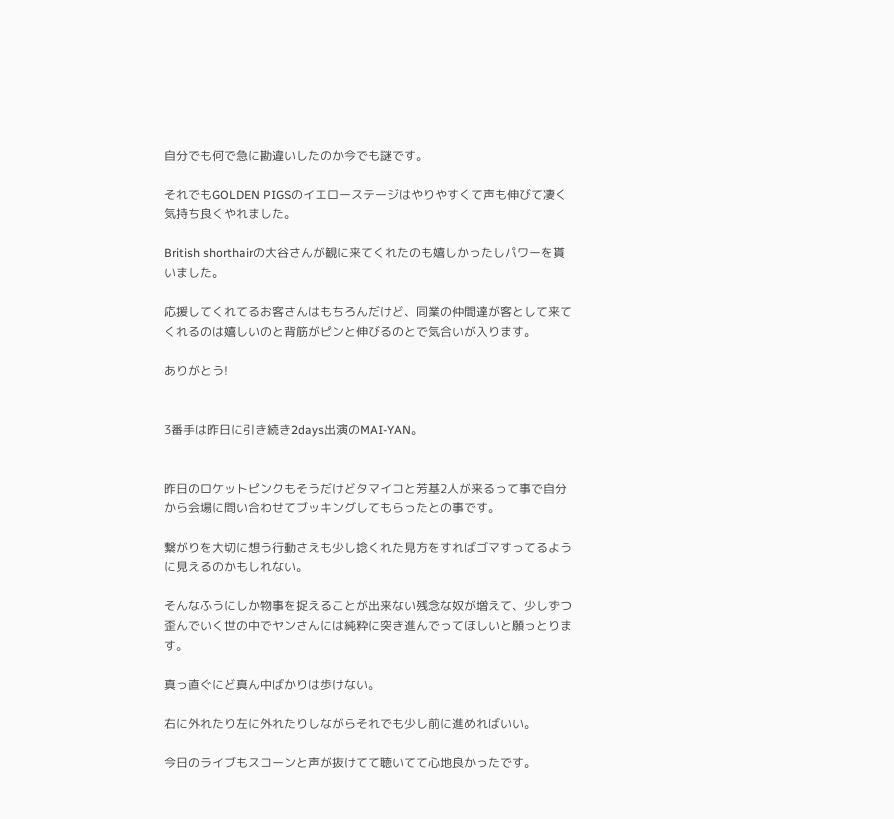自分でも何で急に勘違いしたのか今でも謎です。

それでもGOLDEN PIGSのイエローステージはやりやすくて声も伸びて凄く気持ち良くやれました。

British shorthairの大谷さんが観に来てくれたのも嬉しかったしパワーを貰いました。

応援してくれてるお客さんはもちろんだけど、同業の仲間達が客として来てくれるのは嬉しいのと背筋がピンと伸びるのとで気合いが入ります。

ありがとう!


3番手は昨日に引き続き2days出演のMAI-YAN。


昨日のロケットピンクもそうだけどタマイコと芳基2人が来るって事で自分から会場に問い合わせてブッキングしてもらったとの事です。

繋がりを大切に想う行動さえも少し捻くれた見方をすればゴマすってるように見えるのかもしれない。

そんなふうにしか物事を捉えることが出来ない残念な奴が増えて、少しずつ歪んでいく世の中でヤンさんには純粋に突き進んでってほしいと願っとります。

真っ直ぐにど真ん中ばかりは歩けない。

右に外れたり左に外れたりしながらそれでも少し前に進めればいい。

今日のライブもスコーンと声が抜けてて聴いてて心地良かったです。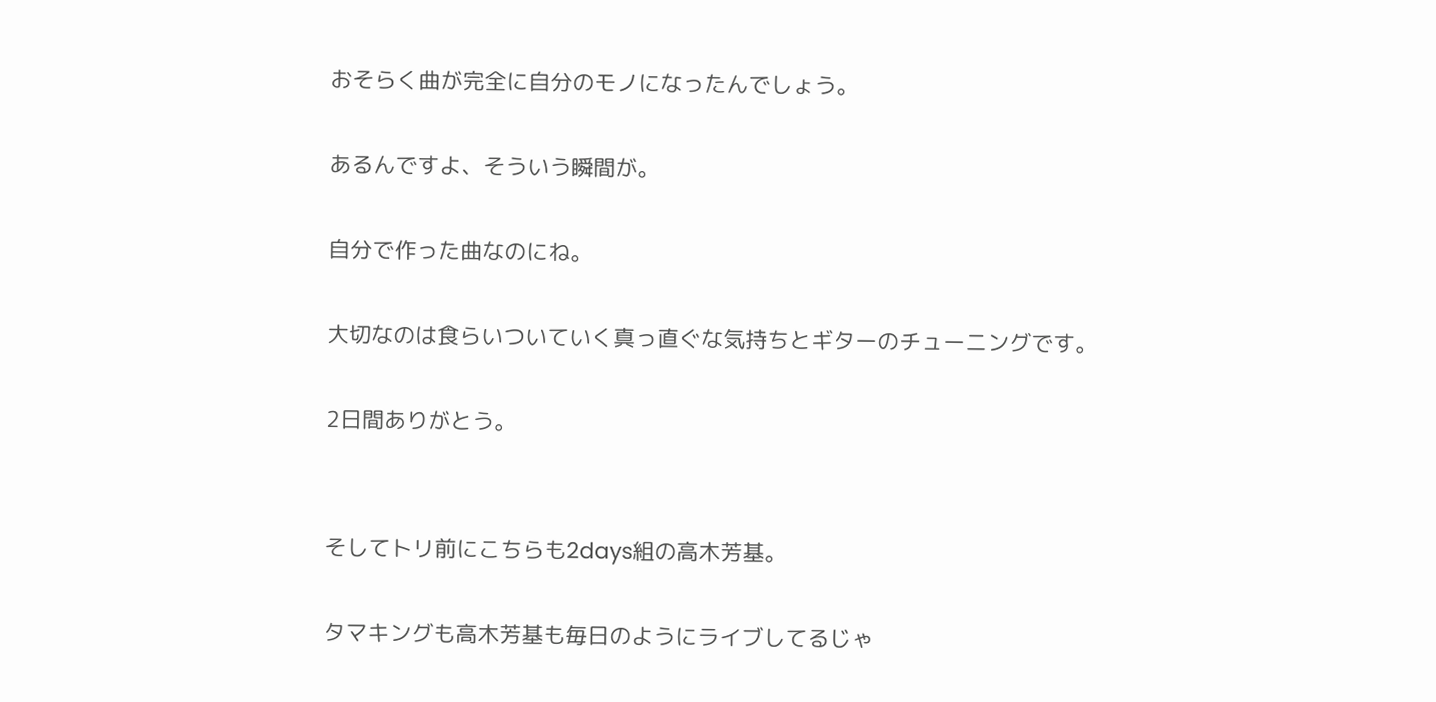おそらく曲が完全に自分のモノになったんでしょう。

あるんですよ、そういう瞬間が。

自分で作った曲なのにね。

大切なのは食らいついていく真っ直ぐな気持ちとギターのチューニングです。

2日間ありがとう。


そしてトリ前にこちらも2days組の高木芳基。

タマキングも高木芳基も毎日のようにライブしてるじゃ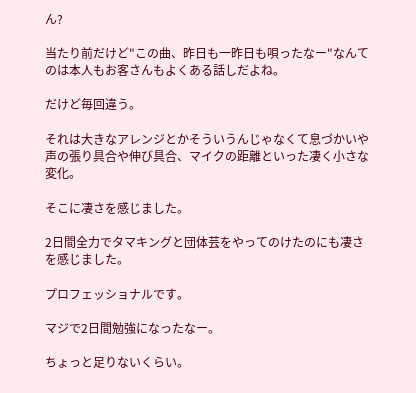ん?

当たり前だけど"この曲、昨日も一昨日も唄ったなー"なんてのは本人もお客さんもよくある話しだよね。

だけど毎回違う。

それは大きなアレンジとかそういうんじゃなくて息づかいや声の張り具合や伸び具合、マイクの距離といった凄く小さな変化。

そこに凄さを感じました。

2日間全力でタマキングと団体芸をやってのけたのにも凄さを感じました。

プロフェッショナルです。

マジで2日間勉強になったなー。

ちょっと足りないくらい。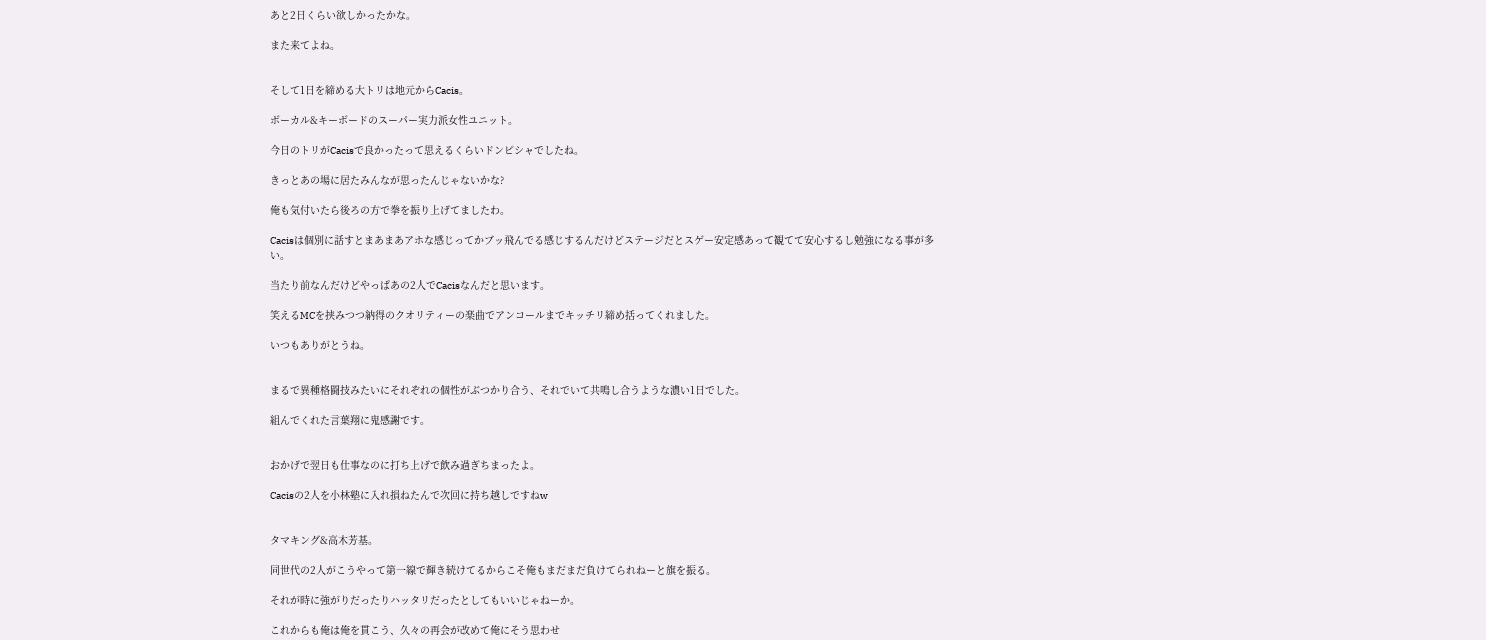あと2日くらい欲しかったかな。

また来てよね。


そして1日を締める大トリは地元からCacis。

ボーカル&キーボードのスーパー実力派女性ユニット。

今日のトリがCacisで良かったって思えるくらいドンピシャでしたね。

きっとあの場に居たみんなが思ったんじゃないかな?

俺も気付いたら後ろの方で拳を振り上げてましたわ。

Cacisは個別に話すとまあまあアホな感じってかブッ飛んでる感じするんだけどステージだとスゲー安定感あって観てて安心するし勉強になる事が多い。

当たり前なんだけどやっぱあの2人でCacisなんだと思います。

笑えるMCを挟みつつ納得のクオリティーの楽曲でアンコールまでキッチリ締め括ってくれました。

いつもありがとうね。


まるで異種格闘技みたいにそれぞれの個性がぶつかり合う、それでいて共鳴し合うような濃い1日でした。

組んでくれた言葉翔に鬼感謝です。


おかげで翌日も仕事なのに打ち上げで飲み過ぎちまったよ。

Cacisの2人を小林塾に入れ損ねたんで次回に持ち越しですねw


タマキング&高木芳基。

同世代の2人がこうやって第一線で輝き続けてるからこそ俺もまだまだ負けてられねーと旗を振る。

それが時に強がりだったりハッタリだったとしてもいいじゃねーか。

これからも俺は俺を貫こう、久々の再会が改めて俺にそう思わせ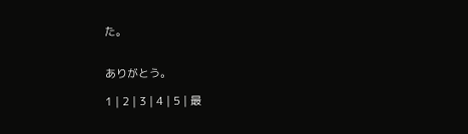た。


ありがとう。

1 | 2 | 3 | 4 | 5 | 最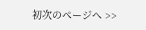初次のページへ >>